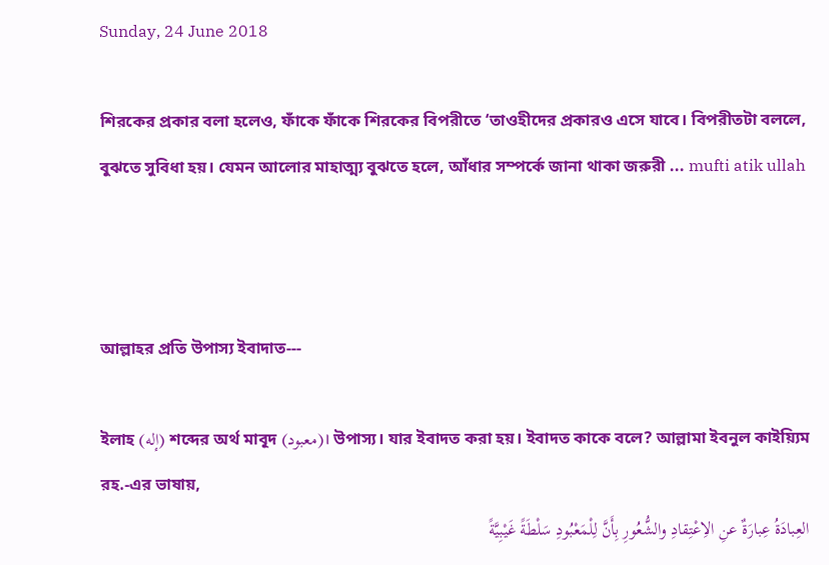Sunday, 24 June 2018

শিরকের প্রকার বলা হলেও, ফাঁকে ফাঁকে শিরকের বিপরীতে ‘তাওহীদের প্রকারও এসে যাবে। বিপরীতটা বললে, বুঝতে সুবিধা হয়। যেমন আলোর মাহাত্ম্য বুঝতে হলে, আঁধার সম্পর্কে জানা থাকা জরুরী ... mufti atik ullah



আল্লাহর প্রতি উপাস্য ইবাদাত---

ইলাহ (إله) শব্দের অর্থ মাবূদ (معبود)। উপাস্য। যার ইবাদত করা হয়। ইবাদত কাকে বলে? আল্লামা ইবনুল কাইয়্যিম রহ.-এর ভাষায়,
العِبادَةُ عِبارَةٌ عنِ الاِعْتِقادِ والشُّعُورِ بِأَنَّ لِلْمَعْبُودِ سَلْطَةً غَيْبِيَّةً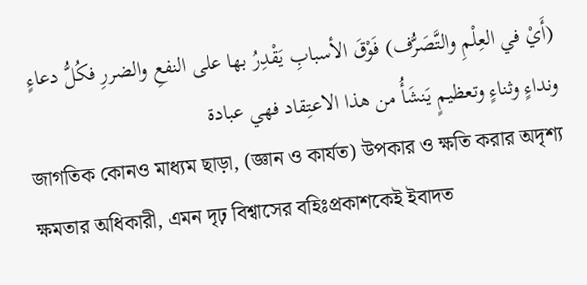(أَيْ في العِلْمِ والتَّصَرُّف) فَوْقَ الأسبابِ يَقْدِرُ بها على النفعِ والضررِ فكُلُّ دعاءٍ ونداءٍ وثناءٍ وتعظيمٍ يَنشَأُ من هذا الاعتِقاد فهي عبادة
জাগতিক কোনও মাধ্যম ছাড়া, (জ্ঞান ও কার্যত) উপকার ও ক্ষতি করার অদৃশ্য ক্ষমতার অধিকারী, এমন দৃঢ় বিশ্বাসের বহিঃপ্রকাশকেই ইবাদত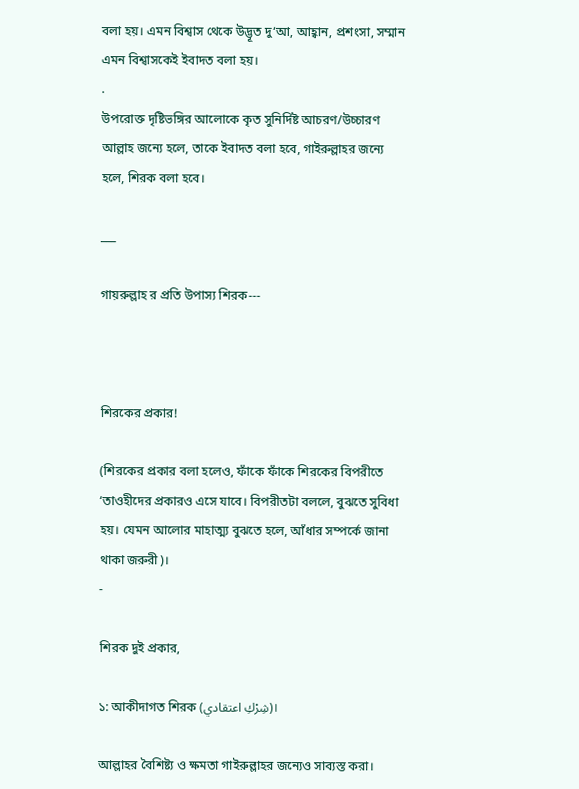বলা হয়। এমন বিশ্বাস থেকে উদ্ভূত দু‘আ, আহ্বান, প্রশংসা, সম্মান এমন বিশ্বাসকেই ইবাদত বলা হয়।
.
উপরোক্ত দৃষ্টিভঙ্গির আলোকে কৃত সুনির্দিষ্ট আচরণ/উচ্চারণ আল্লাহ জন্যে হলে, তাকে ইবাদত বলা হবে, গাইরুল্লাহর জন্যে হলে, শিরক বলা হবে।

___

গায়রুল্লাহ র প্রতি উপাস্য শিরক---



শিরকের প্রকার!

(শিরকের প্রকার বলা হলেও, ফাঁকে ফাঁকে শিরকের বিপরীতে ‘তাওহীদের প্রকারও এসে যাবে। বিপরীতটা বললে, বুঝতে সুবিধা হয়। যেমন আলোর মাহাত্ম্য বুঝতে হলে, আঁধার সম্পর্কে জানা থাকা জরুরী)।
-

শিরক দুই প্রকার,

১: আকীদাগত শিরক (شِرْكِ اعتقادي)।

আল্লাহর বৈশিষ্ট্য ও ক্ষমতা গাইরুল্লাহর জন্যেও সাব্যস্ত করা।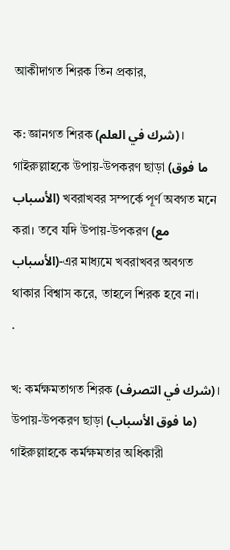আকীদাগত শিরক তিন প্রকার,

ক: জ্ঞানগত শিরক (شرك في العلم)।
গাইরুল্লাহকে উপায়-উপকরণ ছাড়া (ما فوق الأسباب) খবরাখবর সম্পর্কে পূর্ণ অবগত মনে করা। তবে যদি উপায়-উপকরণ (مع الأسباب)-এর মাধ্যমে খবরাখবর অবগত থাকার বিশ্বাস করে, তাহলে শিরক হবে না।
.

খ: কর্মক্ষমতাগত শিরক (شرك في التصرف)।
উপায়-উপকরণ ছাড়া (ما فوق الأسباب) গাইরুল্লাহকে কর্মক্ষমতার অধিকারী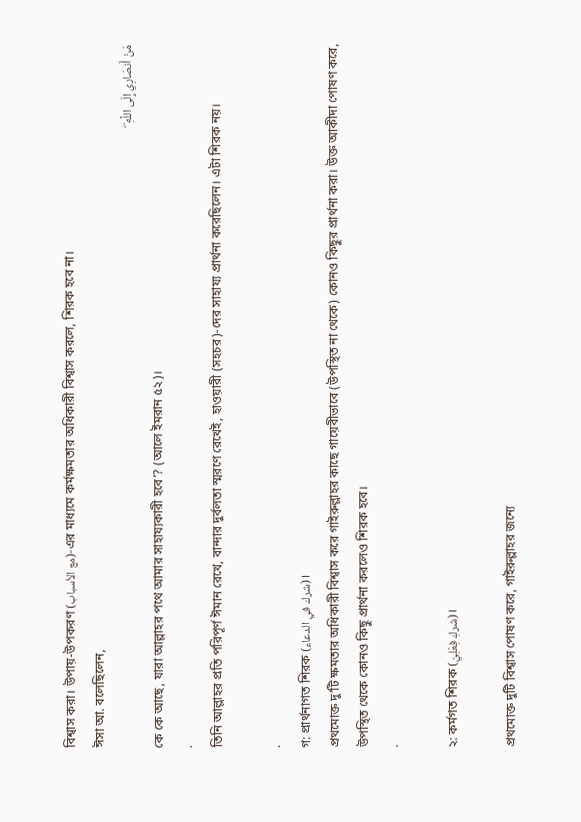বিশ্বাস করা। উপায়-উপকরণ (مع الأسباب)-এর মাধ্যমে কর্মক্ষমতার অধিকারী বিশ্বাস করলে, শিরক হবে না।
ঈসা আ. বলেছিলেন,
مَنْ أَنصَارِي إِلَى اللَّهِ ۖ
কে কে আছে, যারা আল্লাহর পথে আমার সাহায্যকারী হবে’? (আলে ইমরান ৫২)।
.
তিনি আল্লাহর প্রতি পরিপূর্ণ ঈমান রেখে, বান্দার দুর্বলতা স্মরণে রেখেই, হাওয়ারী (সহচর)-দের সাহায্য প্রার্থনা করেছিলেন। এটা শিরক নয়।

.
গ: প্রার্থনাগত শিরক (شرك في الدعاء)।
প্রথমোক্ত দু’টি ক্ষমতার অধিকারী বিশ্বাস করে গাইরুল্লাহর কাছে গায়েবীভাবে (উপস্থিত না থেকে) কোনও কিছুর প্রার্থনা করা। উক্ত আকীদা পোষণ করে, উপস্থিত থেকে কোনও কিছু প্রার্থনা করলেও শিরক হবে।
.

২: কর্মগত শিরক (شركِ فِعْلِيْ)।

প্রথমোক্ত দুটি বিশ্বাস পোষণ করে, গাইরুল্লাহর জন্যে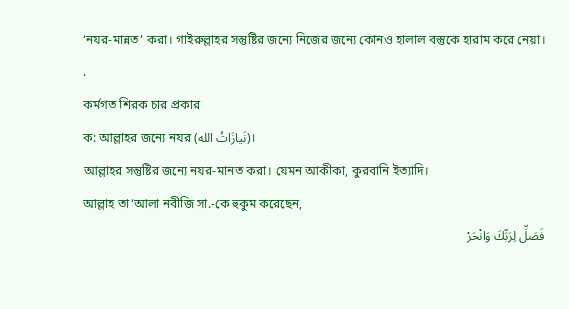‘নযর-মান্নত’ করা। গাইরুল্লাহর সন্তুষ্টির জন্যে নিজের জন্যে কোনও হালাল বস্তুকে হারাম করে নেয়া।
.
কর্মগত শিরক চার প্রকার
ক: আল্লাহর জন্যে নযর (نَيازَاتُ الله)।
আল্লাহর সন্তুষ্টির জন্যে নযর-মানত করা। যেমন আকীকা, কুরবানি ইত্যাদি।
আল্লাহ তা‘আলা নবীজি সা.-কে হুকুম করেছেন,
فَصَلِّ لِرَبِّكَ وَانْحَرْ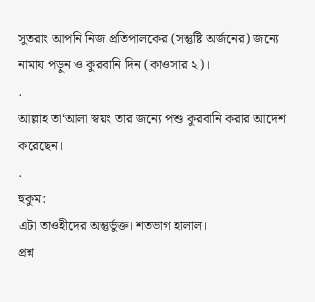সুতরাং আপনি নিজ প্রতিপালকের (সন্তুষ্টি অর্জনের) জন্যে নামায পড়ুন ও কুরবানি দিন (কাওসার ২)।
.
আল্লাহ তা‘আলা স্বয়ং তার জন্যে পশু কুরবানি করার আদেশ করেছেন।
.
হুকুম:
এটা তাওহীদের অন্তুর্ভুক্ত। শতভাগ হালাল।
প্রশ্ন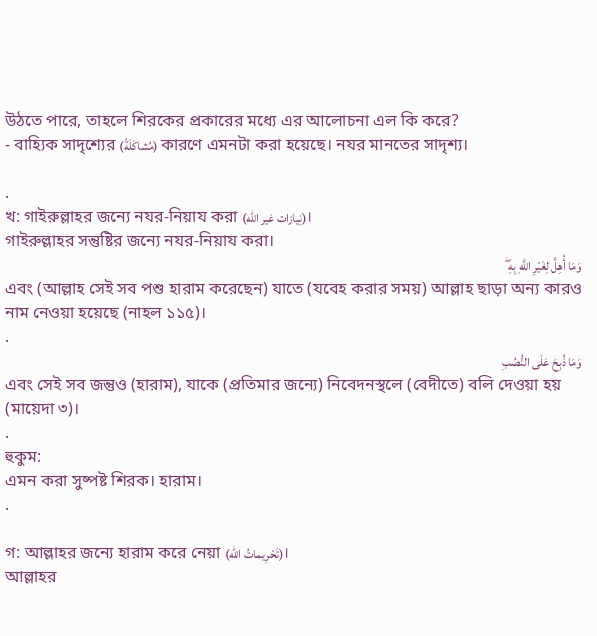উঠতে পারে, তাহলে শিরকের প্রকারের মধ্যে এর আলোচনা এল কি করে?
- বাহ্যিক সাদৃশ্যের (مُشاكَلَةً) কারণে এমনটা করা হয়েছে। নযর মানতের সাদৃশ্য।

.
খ: গাইরুল্লাহর জন্যে নযর-নিয়ায করা (نِيازات غير الله)।
গাইরুল্লাহর সন্তুষ্টির জন্যে নযর-নিয়ায করা।
وَمَا أُهِلَّ لِغَيْرِ اللَّهِ بِهِ ۖ
এবং (আল্লাহ সেই সব পশু হারাম করেছেন) যাতে (যবেহ করার সময়) আল্লাহ ছাড়া অন্য কারও নাম নেওয়া হয়েছে (নাহল ১১৫)।
.
وَمَا ذُبِحَ عَلَى النُّصُبِ
এবং সেই সব জন্তুও (হারাম), যাকে (প্রতিমার জন্যে) নিবেদনস্থলে (বেদীতে) বলি দেওয়া হয় (মায়েদা ৩)।
.
হুকুম:
এমন করা সুষ্পষ্ট শিরক। হারাম।
.

গ: আল্লাহর জন্যে হারাম করে নেয়া (تَحْرِيماتُ الله)।
আল্লাহর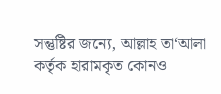সন্তুষ্টির জন্যে, আল্লাহ তা‘আলা কর্তৃক হারামকৃত কোনও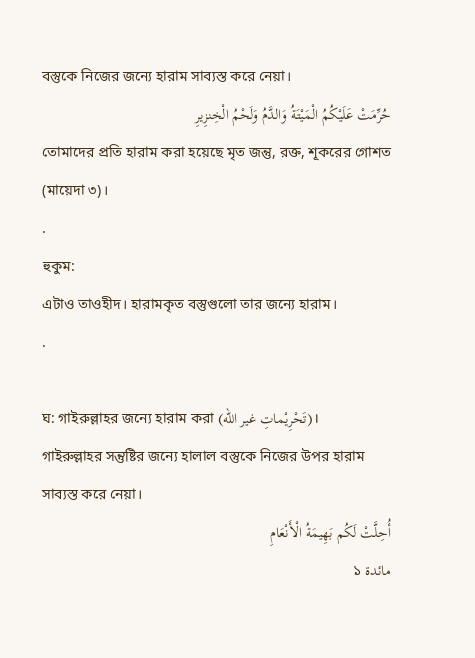বস্তুকে নিজের জন্যে হারাম সাব্যস্ত করে নেয়া।
حُرِّمَتْ عَلَيْكُمُ الْمَيْتَةُ وَالدَّمُ وَلَحْمُ الْخِنزِيرِ
তোমাদের প্রতি হারাম করা হয়েছে মৃত জন্তু, রক্ত, শূকরের গোশত (মায়েদা ৩)।
.
হুকুম:
এটাও তাওহীদ। হারামকৃত বস্তুগুলো তার জন্যে হারাম।
.

ঘ: গাইরুল্লাহর জন্যে হারাম করা (تَحْرِيْماتِ غير الله)।
গাইরুল্লাহর সন্তুষ্টির জন্যে হালাল বস্তুকে নিজের উপর হারাম সাব্যস্ত করে নেয়া।
أُحِلَّتْ لَكُم بَهِيمَةُ الْأَنْعَامِ
مائدة ১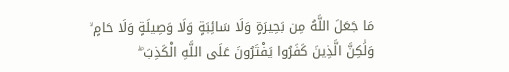مَا جَعَلَ اللَّهُ مِن بَحِيرَةٍ وَلَا سَائِبَةٍ وَلَا وَصِيلَةٍ وَلَا حَامٍ ۙ وَلَٰكِنَّ الَّذِينَ كَفَرُوا يَفْتَرُونَ عَلَى اللَّهِ الْكَذِبَ ۖ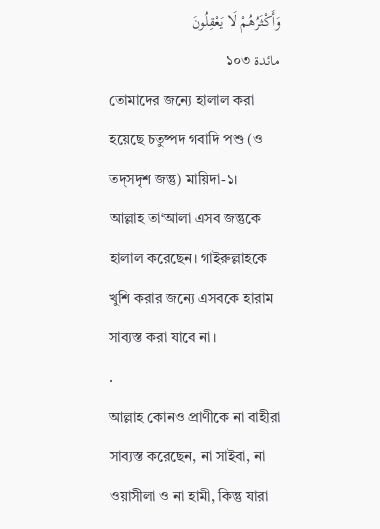وَأَكْثَرُهُمْ لَا يَعْقِلُونَ
مائدة ১০৩
তোমাদের জন্যে হালাল করা হয়েছে চতুষ্পদ গবাদি পশু (ও তদ্সদৃশ জন্তু) মায়িদা-১।
আল্লাহ তা‘আলা এসব জন্তুকে হালাল করেছেন। গাইরুল্লাহকে খুশি করার জন্যে এসবকে হারাম সাব্যস্ত করা যাবে না।
.
আল্লাহ কোনও প্রাণীকে না বাহীরা সাব্যস্ত করেছেন, না সাইবা, না ওয়াসীলা ও না হামী, কিন্তু যারা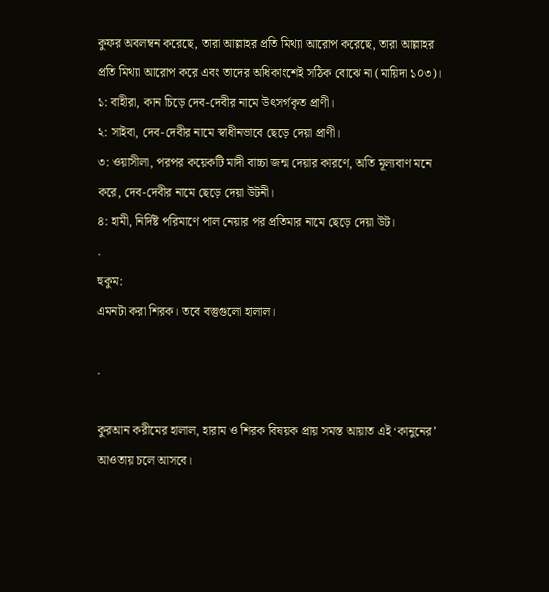কুফর অবলম্বন করেছে, তারা আল্লাহর প্রতি মিথ্যা আরোপ করেছে, তারা আল্লাহর প্রতি মিথ্যা আরোপ করে এবং তাদের অধিকাংশেই সঠিক বোঝে না (মায়িদা ১০৩)।
১: বাহীরা, কান চিড়ে দেব-দেবীর নামে উৎসর্গকৃত প্রাণী।
২: সাইবা, দেব-দেবীর নামে স্বাধীনভাবে ছেড়ে দেয়া প্রাণী।
৩: ওয়াসীলা, পরপর কয়েকটি মাদী বাচ্চা জন্ম দেয়ার কারণে, অতি মূল্যবাণ মনে করে, দেব-দেবীর নামে ছেড়ে দেয়া উটনী।
৪: হামী, নির্দিষ্ট পরিমাণে পাল নেয়ার পর প্রতিমার নামে ছেড়ে দেয়া উট।
.
হুকুম:
এমনটা করা শিরক। তবে বস্তুগুলো হালাল।

.

কুরআন করীমের হালাল, হারাম ও শিরক বিষয়ক প্রায় সমস্ত আয়াত এই ‘কানুনের’ আওতায় চলে আসবে।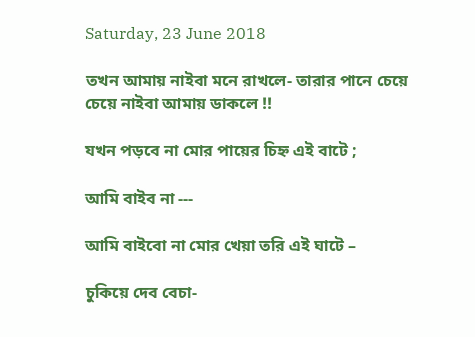Saturday, 23 June 2018

তখন আমায় নাইবা মনে রাখলে- তারার পানে চেয়ে চেয়ে নাইবা আমায় ডাকলে !!

যখন পড়বে না মোর পায়ের চিহ্ন এই বাটে ;

আমি বাইব না ---

আমি বাইবো না মোর খেয়া তরি এই ঘাটে –

চুকিয়ে দেব বেচা-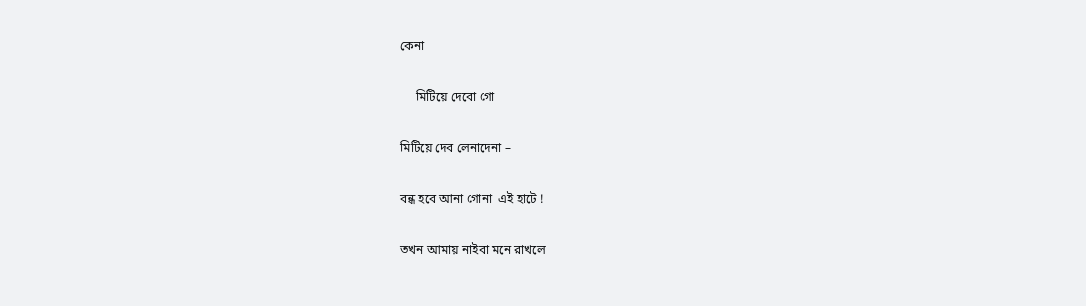কেনা

     মিটিয়ে দেবো গো

মিটিয়ে দেব লেনাদেনা –

বন্ধ হবে আনা গোনা  এই হাটে !

তখন আমায় নাইবা মনে রাখলে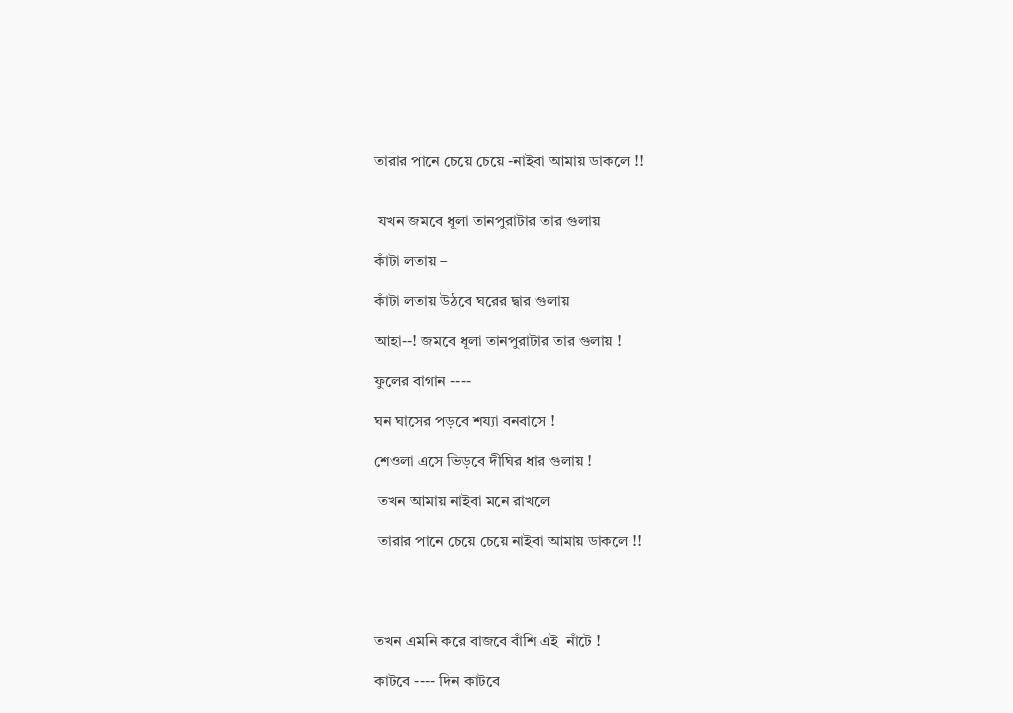তারার পানে চেয়ে চেয়ে -নাইবা আমায় ডাকলে !!


 যখন জমবে ধূলা তানপুরাটার তার গুলায়

কাঁটা লতায় –

কাঁটা লতায় উঠবে ঘরের দ্বার গুলায়

আহা--! জমবে ধূলা তানপুরাটার তার গুলায় !

ফুলের বাগান ----

ঘন ঘাসের পড়বে শয্যা বনবাসে !

শেওলা এসে ভিড়বে দীঘির ধার গুলায় !

 তখন আমায় নাইবা মনে রাখলে

 তারার পানে চেয়ে চেয়ে নাইবা আমায় ডাকলে !!




তখন এমনি করে বাজবে বাঁশি এই  নাঁটে !

কাটবে ---- দিন কাটবে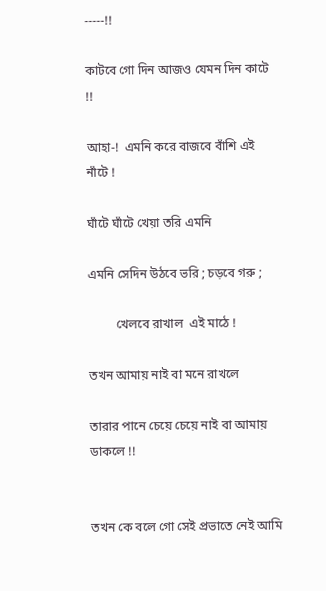-----!!

কাটবে গো দিন আজও যেমন দিন কাটে !!

আহা-!  এমনি করে বাজবে বাঁশি এই নাঁটে !

ঘাঁটে ঘাঁটে খেয়া তরি এমনি

এমনি সেদিন উঠবে ভরি ; চড়বে গরু ;

         খেলবে রাখাল  এই মাঠে !

তখন আমায় নাই বা মনে রাখলে

তারার পানে চেয়ে চেয়ে নাই বা আমায় ডাকলে !!


তখন কে বলে গো সেই প্রভাতে নেই আমি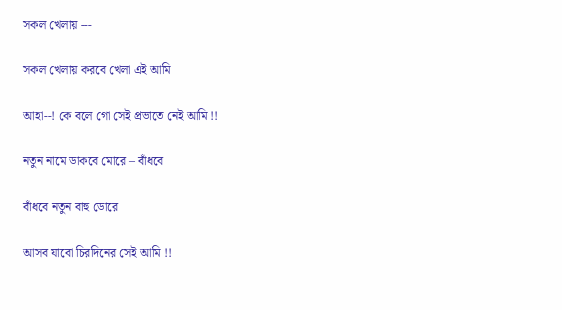সকল খেলায় ---

সকল খেলায় করবে খেলা এই আমি

আহা--! কে বলে গো সেই প্রভাতে নেই আমি !!

নতুন নামে ডাকবে মোরে – বাঁধবে

বাঁধবে নতুন বাহু ডোরে

আসব যাবো চিরদিনের সেই আমি !!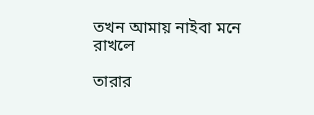তখন আমায় নাইবা মনে রাখলে

তারার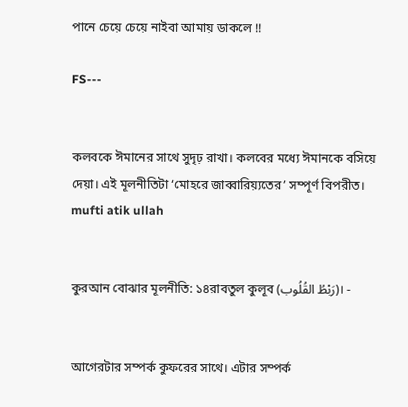পানে চেয়ে চেয়ে নাইবা আমায় ডাকলে !!

FS---


কলবকে ঈমানের সাথে সুদৃঢ় রাখা। কলবের মধ্যে ঈমানকে বসিয়ে দেয়া। এই মূলনীতিটা ‘মোহরে জাব্বারিয়্যতের’ সম্পূর্ণ বিপরীত। mufti atik ullah


কুরআন বোঝার মূলনীতি: ১৪রাবতুল কুলূব (رَبْطُ القُلُوب)। -


আগেরটার সম্পর্ক কুফরের সাথে। এটার সম্পর্ক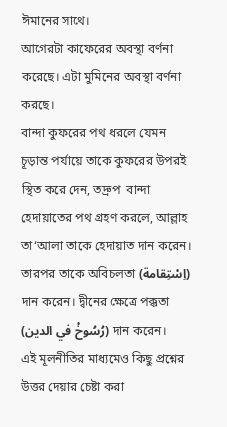ঈমানের সাথে।
আগেরটা কাফেরের অবস্থা বর্ণনা করেছে। এটা মুমিনের অবস্থা বর্ণনা করছে।
বান্দা কুফরের পথ ধরলে যেমন চূড়ান্ত পর্যায়ে তাকে কুফরের উপরই স্থিত করে দেন, তদ্রুপ  বান্দা হেদায়াতের পথ গ্রহণ করলে, আল্লাহ তা‘আলা তাকে হেদায়াত দান করেন।
তারপর তাকে অবিচলতা (اِسْتِقامة) দান করেন। দ্বীনের ক্ষেত্রে পক্কতা (رُسُوخْ في الدين) দান করেন।
এই মূলনীতির মাধ্যমেও কিছু প্রশ্নের উত্তর দেয়ার চেষ্টা করা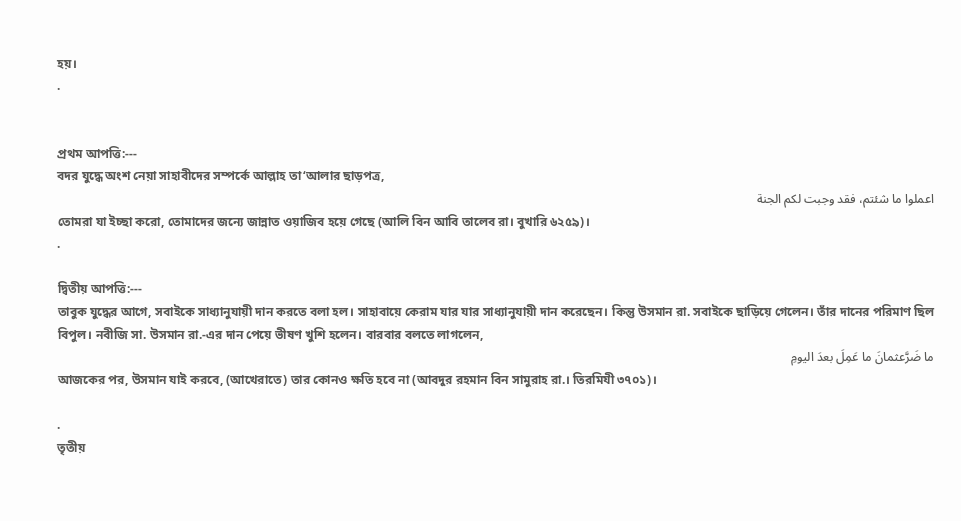হয়।
.


প্রথম আপত্তি:---
বদর যুদ্ধে অংশ নেয়া সাহাবীদের সম্পর্কে আল্লাহ তা‘আলার ছাড়পত্র,
اعملوا ما شئتم، فقد وجبت لكم الجنة
তোমরা যা ইচ্ছা করো, তোমাদের জন্যে জান্নাত ওয়াজিব হয়ে গেছে (আলি বিন আবি তালেব রা। বুখারি ৬২৫৯)।
.

দ্বিতীয় আপত্তি:---
তাবুক যুদ্ধের আগে, সবাইকে সাধ্যানুযায়ী দান করতে বলা হল। সাহাবায়ে কেরাম যার যার সাধ্যানুযায়ী দান করেছেন। কিন্তু উসমান রা. সবাইকে ছাড়িয়ে গেলেন। তাঁর দানের পরিমাণ ছিল বিপুল। নবীজি সা. উসমান রা.-এর দান পেয়ে ভীষণ খুশি হলেন। বারবার বলতে লাগলেন,
ما ضَرَّعثمانَ ما عَمِلَ بعدَ اليومِ
আজকের পর, উসমান যাই করবে, (আখেরাতে) তার কোনও ক্ষতি হবে না (আবদুর রহমান বিন সামুরাহ রা.। তিরমিযী ৩৭০১)।

.
তৃতীয়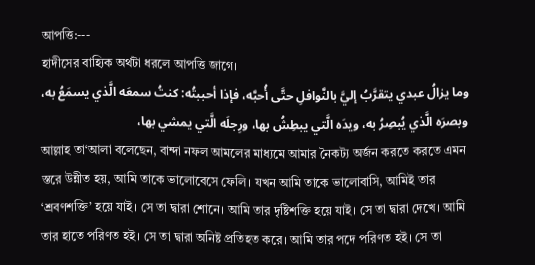আপত্তি:---
হাদীসের বাহ্যিক অর্থটা ধরলে আপত্তি জাগে।
وما يزالُ عبدي يتقرَّبُ إليَّ بالنَّوافلِ حتَّى أُحبَّه، فإذا أحببتُه: كنتُ سمعَه الَّذي يسمَعُ به، وبصرَه الَّذي يُبصِرُ به، ويدَه الَّتي يبطِشُ بها، ورِجلَه الَّتي يمشي بها،
আল্লাহ তা‘আলা বলেছেন, বান্দা নফল আমলের মাধ্যমে আমার নৈকট্য অর্জন করতে করতে এমন স্তরে উন্নীত হয়, আমি তাকে ভালোবেসে ফেলি। যখন আমি তাকে ভালোবাসি, আমিই তার ‘শ্রবণশক্তি’ হয়ে যাই। সে তা দ্বারা শোনে। আমি তার দৃষ্টিশক্তি হয়ে যাই। সে তা দ্বারা দেখে। আমি তার হাতে পরিণত হই। সে তা দ্বারা অনিষ্ট প্রতিহত করে। আমি তার পদে পরিণত হই। সে তা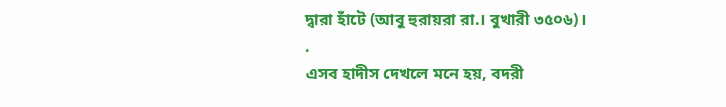দ্বারা হাঁটে (আবু হুরায়রা রা.। বুখারী ৩৫০৬)।
.
এসব হাদীস দেখলে মনে হয়, বদরী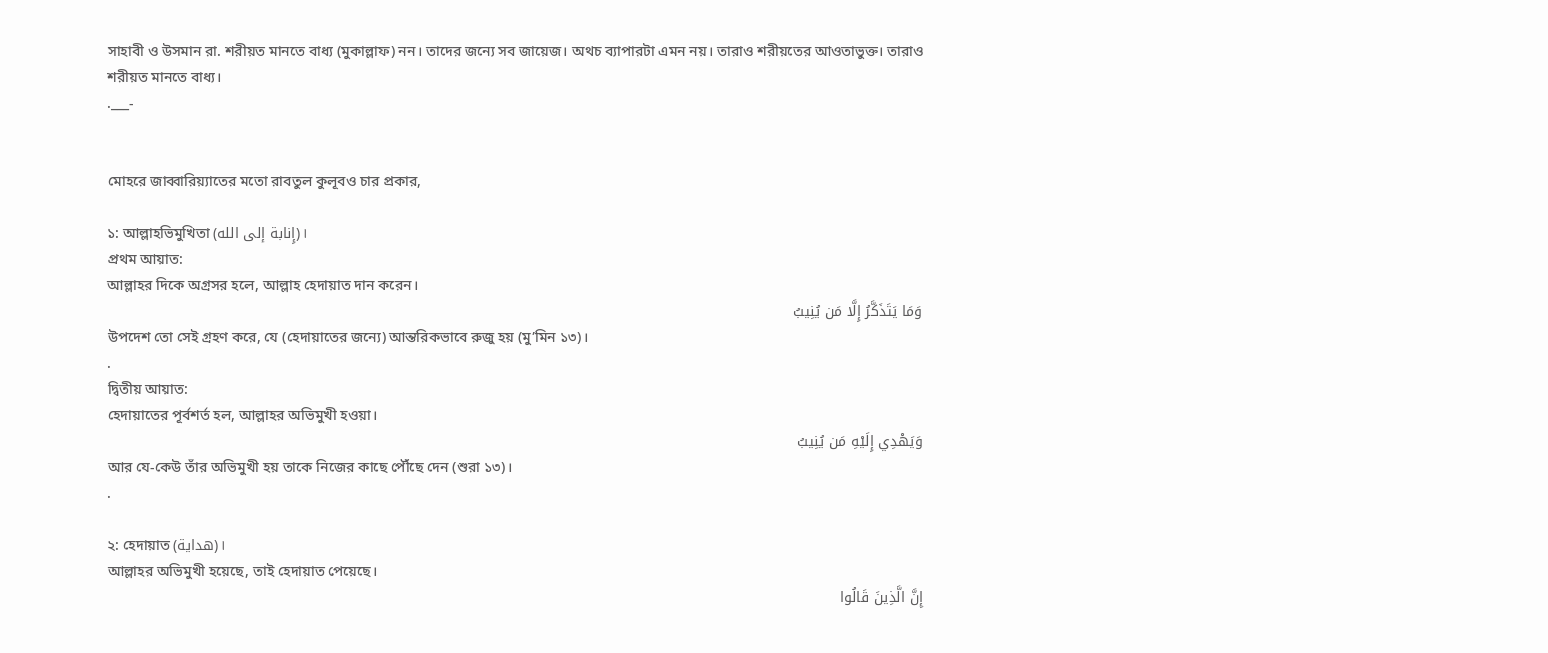সাহাবী ও উসমান রা. শরীয়ত মানতে বাধ্য (মুকাল্লাফ) নন। তাদের জন্যে সব জায়েজ। অথচ ব্যাপারটা এমন নয়। তারাও শরীয়তের আওতাভুক্ত। তারাও শরীয়ত মানতে বাধ্য।
.___-


মোহরে জাব্বারিয়্যাতের মতো রাবতুল কুলূবও চার প্রকার,

১: আল্লাহভিমুখিতা (إِنابة إلى الله)।
প্রথম আয়াত:
আল্লাহর দিকে অগ্রসর হলে, আল্লাহ হেদায়াত দান করেন।
وَمَا يَتَذَكَّرُ إِلَّا مَن يُنِيبُ
উপদেশ তো সেই গ্রহণ করে, যে (হেদায়াতের জন্যে) আন্তরিকভাবে রুজু হয় (মু’মিন ১৩)।
.
দ্বিতীয় আয়াত:
হেদায়াতের পূর্বশর্ত হল, আল্লাহর অভিমুখী হওয়া।
وَيَهْدِي إِلَيْهِ مَن يُنِيبُ
আর যে-কেউ তাঁর অভিমুখী হয় তাকে নিজের কাছে পৌঁছে দেন (শুরা ১৩)।
.

২: হেদায়াত (هداية)।
আল্লাহর অভিমুখী হয়েছে, তাই হেদায়াত পেয়েছে।
إِنَّ الَّذِينَ قَالُوا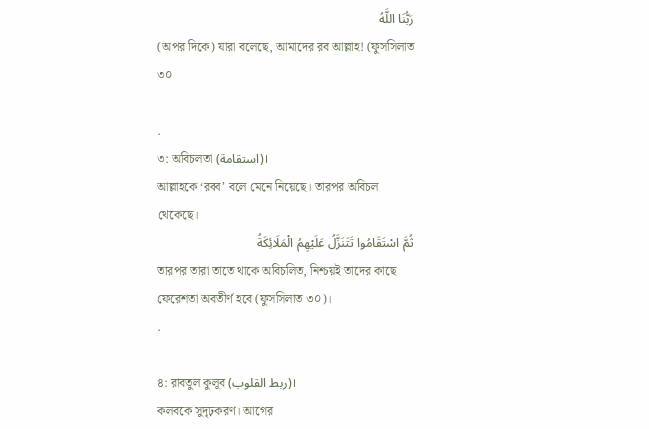رَبُّنَا اللَّهُ
(অপর দিকে) যারা বলেছে, আমাদের রব আল্লাহ! (ফুসসিলাত ৩০

.
৩: অবিচলতা (استقامة)।
আল্লাহকে ‘রব্ব’ বলে মেনে নিয়েছে। তারপর অবিচল থেকেছে।
ثُمَّ اسْتَقَامُوا تَتَنَزَّلُ عَلَيْهِمُ الْمَلَائِكَةُ
তারপর তারা তাতে থাকে অবিচলিত, নিশ্চয়ই তাদের কাছে ফেরেশতা অবতীর্ণ হবে (ফুসসিলাত ৩০)।
.

৪: রাবতুল কুলূব (ربط القلوب)।
কলবকে সুদৃঢ়করণ। আগের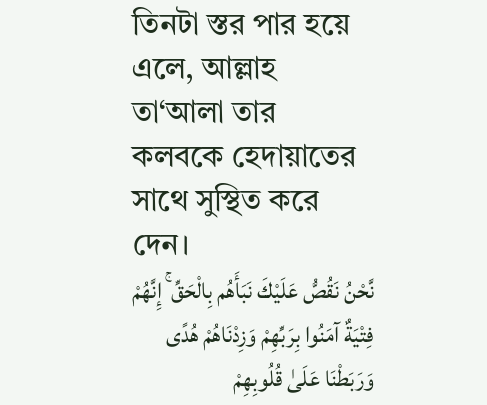তিনটা স্তর পার হয়ে এলে, আল্লাহ তা‘আলা তার কলবকে হেদায়াতের সাথে সুস্থিত করে দেন।
نَّحْنُ نَقُصُّ عَلَيْكَ نَبَأَهُم بِالْحَقِّ ۚ إِنَّهُمْ فِتْيَةٌ آمَنُوا بِرَبِّهِمْ وَزِدْنَاهُمْ هُدًى وَرَبَطْنَا عَلَىٰ قُلُوبِهِمْ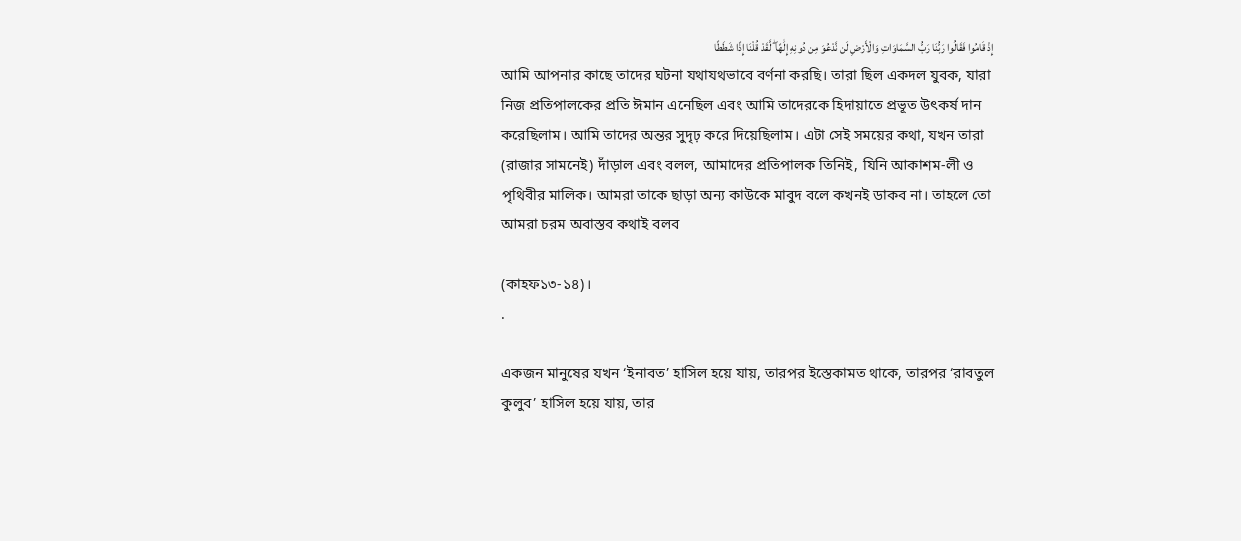إِذْ قَامُوا فَقَالُوا رَبُّنَا رَبُّ السَّمَاوَاتِ وَالْأَرْضِ لَن نَّدْعُوَ مِن دُونِهِ إِلَٰهًا ۖ لَّقَدْ قُلْنَا إِذًا شَطَطًا
আমি আপনার কাছে তাদের ঘটনা যথাযথভাবে বর্ণনা করছি। তারা ছিল একদল যুবক, যারা নিজ প্রতিপালকের প্রতি ঈমান এনেছিল এবং আমি তাদেরকে হিদায়াতে প্রভূত উৎকর্ষ দান করেছিলাম। আমি তাদের অন্তর সুদৃঢ় করে দিয়েছিলাম। এটা সেই সময়ের কথা, যখন তারা (রাজার সামনেই) দাঁড়াল এবং বলল, আমাদের প্রতিপালক তিনিই, যিনি আকাশম-লী ও পৃথিবীর মালিক। আমরা তাকে ছাড়া অন্য কাউকে মাবুদ বলে কখনই ডাকব না। তাহলে তো আমরা চরম অবাস্তব কথাই বলব

(কাহফ১৩-১৪)।
.

একজন মানুষের যখন ‘ইনাবত’ হাসিল হয়ে যায়, তারপর ইস্তেকামত থাকে, তারপর ‘রাবতুল কুলুব’ হাসিল হয়ে যায়, তার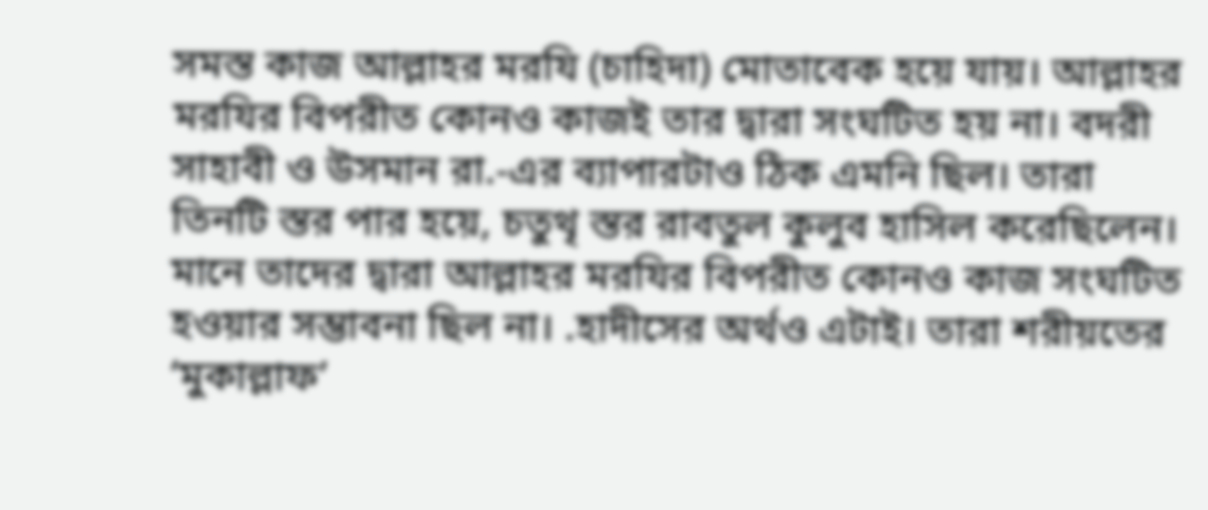সমস্ত কাজ আল্লাহর মরযি (চাহিদা) মোতাবেক হয়ে যায়। আল্লাহর মরযির বিপরীত কোনও কাজই তার দ্বারা সংঘটিত হয় না। বদরী সাহাবী ও উসমান রা.-এর ব্যাপারটাও ঠিক এমনি ছিল। তারা তিনটি স্তর পার হয়ে, চতুথৃ স্তর রাবতুল কুলুব হাসিল করেছিলেন। মানে তাদের দ্বারা আল্লাহর মরযির বিপরীত কোনও কাজ সংঘটিত হওয়ার সম্ভাবনা ছিল না। .হাদীসের অর্থও এটাই। তারা শরীয়তের ‘মুকাল্লাফ’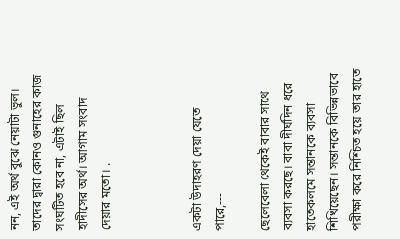নন, এই অর্থ বুঝে নেয়াটা ভুল। তাদের দ্বারা কোনও গুনাহের কাজ সংঘটিত হবে না, এটাই ছিল হাদীসের অর্থ। আগাম সংবাদ দেয়ার মতো। .



একটা উদাহরণ দেয়া যেতে পারে,---

ছেলেবেলা থেকেই বাবার সাথে ব্যবসা করছে। বাবা দীর্ঘদিন ধরে হাতেকলমে সন্তানকে ব্যবসা শিখিয়েছেন। সন্তানকে বিভিন্নভাবে পরীক্ষা করে নিশ্চিত হয়ে তার হাতে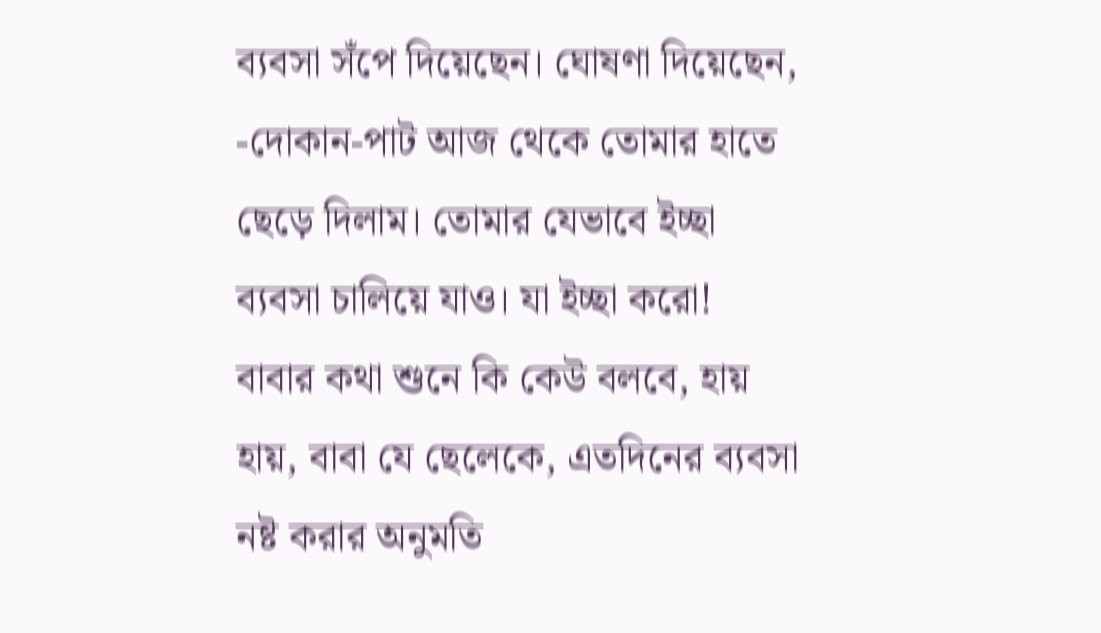ব্যবসা সঁপে দিয়েছেন। ঘোষণা দিয়েছেন,
-দোকান-পাট আজ থেকে তোমার হাতে ছেড়ে দিলাম। তোমার যেভাবে ইচ্ছা ব্যবসা চালিয়ে যাও। যা ইচ্ছা করো!
বাবার কথা শুনে কি কেউ বলবে, হায় হায়, বাবা যে ছেলেকে, এতদিনের ব্যবসা নষ্ট করার অনুমতি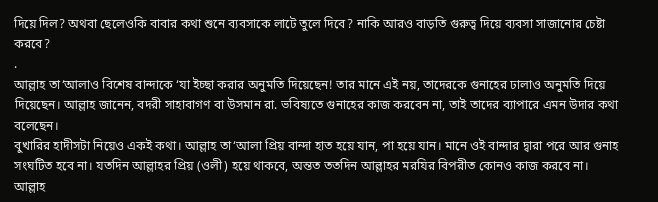দিয়ে দিল? অথবা ছেলেওকি বাবার কথা শুনে ব্যবসাকে লাটে তুলে দিবে? নাকি আরও বাড়তি গুরুত্ব দিয়ে ব্যবসা সাজানোর চেষ্টা করবে?
.
আল্লাহ তা‘আলাও বিশেষ বান্দাকে ‘যা ইচ্ছা করার অনুমতি দিয়েছেন! তার মানে এই নয়, তাদেরকে গুনাহের ঢালাও অনুমতি দিয়ে দিয়েছেন। আল্লাহ জানেন, বদরী সাহাবাগণ বা উসমান রা. ভবিষ্যতে গুনাহের কাজ করবেন না, তাই তাদের ব্যাপারে এমন উদার কথা বলেছেন।
বুখারির হাদীসটা নিয়েও একই কথা। আল্লাহ তা‘আলা প্রিয় বান্দা হাত হয়ে যান, পা হয়ে যান। মানে ওই বান্দার দ্বারা পরে আর গুনাহ সংঘটিত হবে না। যতদিন আল্লাহর প্রিয় (ওলী) হয়ে থাকবে, অন্তত ততদিন আল্লাহর মরযির বিপরীত কোনও কাজ করবে না। আল্লাহ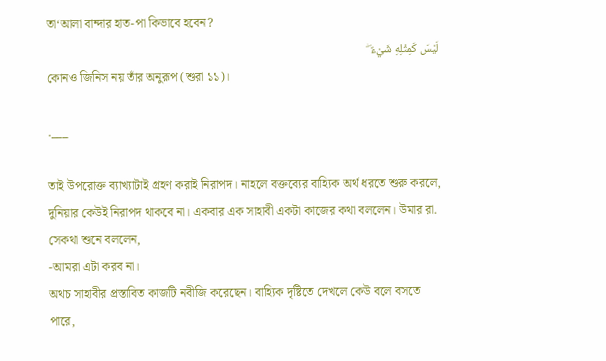তা‘আলা বান্দার হাত-পা কিভাবে হবেন?
لَيْسَ كَمِثْلِهِ شَيْءٌ ۖ
কোনও জিনিস নয় তাঁর অনুরূপ (শুরা ১১)।

.___

তাই উপরোক্ত ব্যাখ্যাটাই গ্রহণ করাই নিরাপদ। নাহলে বক্তব্যের বাহ্যিক অর্থ ধরতে শুরু করলে, দুনিয়ার কেউই নিরাপদ থাকবে না। একবার এক সাহাবী একটা কাজের কথা বললেন। উমার রা. সেকথা শুনে বললেন,
-আমরা এটা করব না।
অথচ সাহাবীর প্রস্তাবিত কাজটি নবীজি করেছেন। বাহ্যিক দৃষ্টিতে দেখলে কেউ বলে বসতে পারে,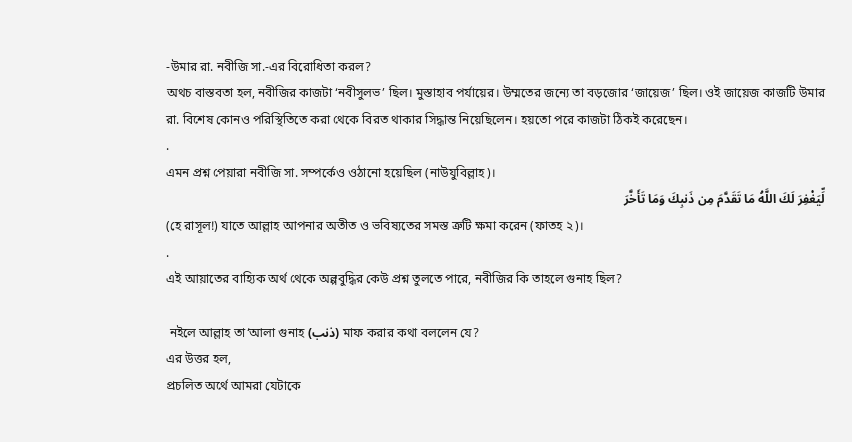-উমার রা. নবীজি সা.-এর বিরোধিতা করল?
অথচ বাস্তবতা হল, নবীজির কাজটা ‘নবীসুলভ’ ছিল। মুস্তাহাব পর্যায়ের। উম্মতের জন্যে তা বড়জোর ‘জায়েজ’ ছিল। ওই জায়েজ কাজটি উমার রা. বিশেষ কোনও পরিস্থিতিতে করা থেকে বিরত থাকার সিদ্ধান্ত নিয়েছিলেন। হয়তো পরে কাজটা ঠিকই করেছেন।
.
এমন প্রশ্ন পেয়ারা নবীজি সা. সম্পর্কেও ওঠানো হয়েছিল (নাউযুবিল্লাহ)।
لِّيَغْفِرَ لَكَ اللَّهُ مَا تَقَدَّمَ مِن ذَنبِكَ وَمَا تَأَخَّرَ
(হে রাসূল!) যাতে আল্লাহ আপনার অতীত ও ভবিষ্যতের সমস্ত ত্রুটি ক্ষমা করেন (ফাতহ ২)।
.
এই আয়াতের বাহ্যিক অর্থ থেকে অল্পবুদ্ধির কেউ প্রশ্ন তুলতে পারে, নবীজির কি তাহলে গুনাহ ছিল?

 নইলে আল্লাহ তা‘আলা গুনাহ (ذنب) মাফ করার কথা বললেন যে?
এর উত্তর হল,
প্রচলিত অর্থে আমরা যেটাকে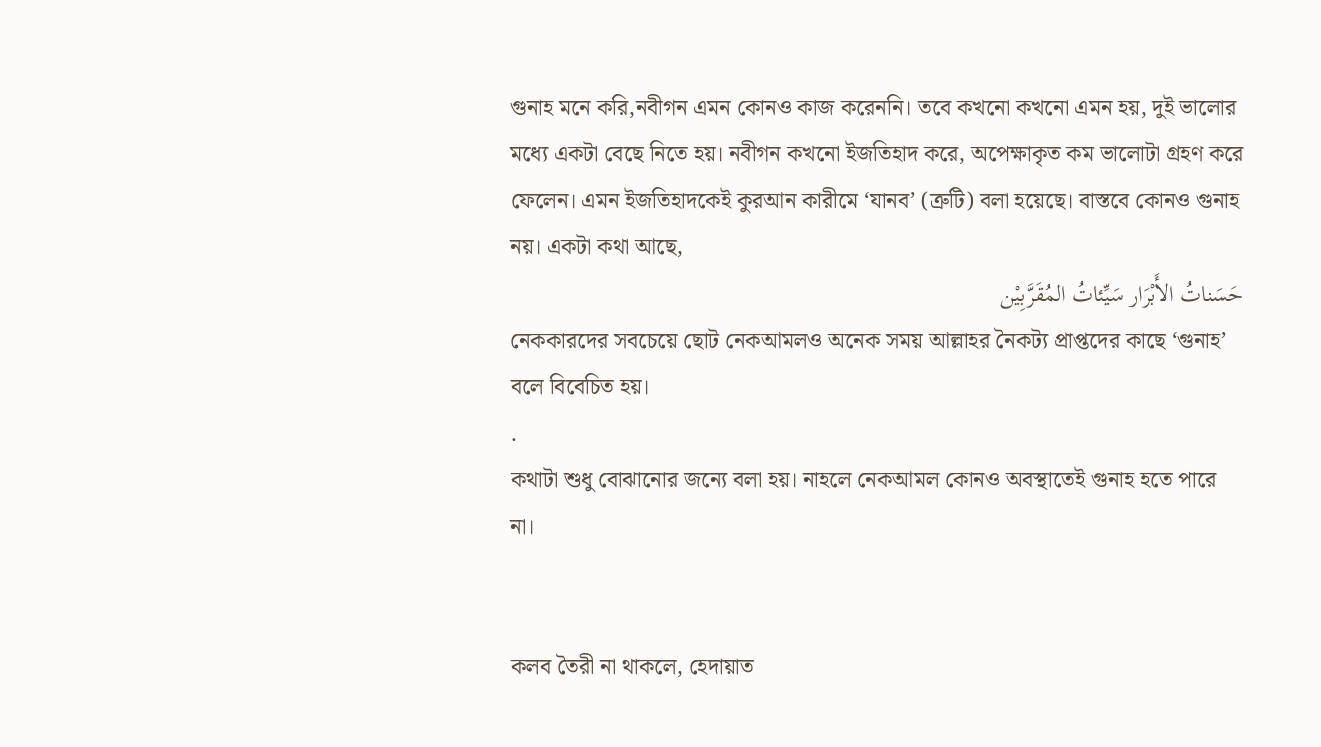গুনাহ মনে করি,নবীগন এমন কোনও কাজ করেননি। তবে কখনো কখনো এমন হয়, দুই ভালোর মধ্যে একটা বেছে নিতে হয়। নবীগন কখনো ইজতিহাদ করে, অপেক্ষাকৃত কম ভালোটা গ্রহণ করে ফেলেন। এমন ইজতিহাদকেই কুরআন কারীমে ‘যানব’ (ত্রুটি) বলা হয়েছে। বাস্তবে কোনও গুনাহ নয়। একটা কথা আছে,
حَسَناتُ الأَبْرَار سَيِّئاتُ المُقَرَّبِيْن
নেককারদের সবচেয়ে ছোট নেকআমলও অনেক সময় আল্লাহর নৈকট্য প্রাপ্তদের কাছে ‘গুনাহ’ বলে বিবেচিত হয়।
.
কথাটা শুধু বোঝানোর জন্যে বলা হয়। নাহলে নেকআমল কোনও অবস্থাতেই গুনাহ হতে পারে না।


কলব তৈরী না থাকলে, হেদায়াত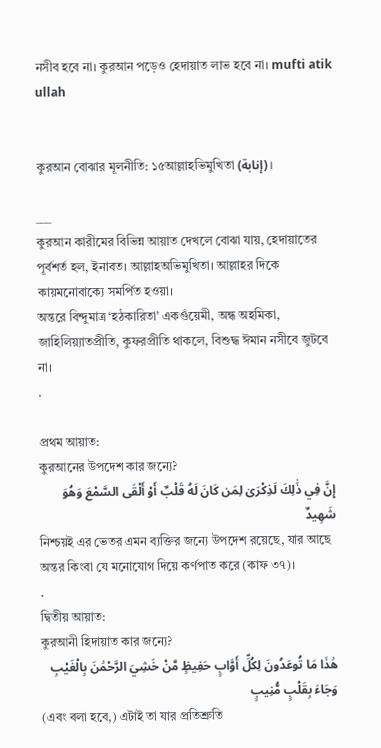নসীব হবে না। কুরআন পড়েও হেদায়াত লাভ হবে না। mufti atik ullah


কুরআন বোঝার মূলনীতি: ১৫আল্লাহভিমুখিতা (إنابة)।

___
কুরআন কারীমের বিভিন্ন আয়াত দেখলে বোঝা যায়, হেদায়াতের পূর্বশর্ত হল, ইনাবত। আল্লাহঅভিমুখিতা। আল্লাহর দিকে কায়মনোবাক্যে সমর্পিত হওয়া।
অন্তরে বিন্দুমাত্র ‘হঠকারিতা’ একগুঁয়েমী, অন্ধ অহমিকা, জাহিলিয়্যাতপ্রীতি, কুফরপ্রীতি থাকলে, বিশুদ্ধ ঈমান নসীবে জুটবে না।
.

প্রথম আয়াত:
কুরআনের উপদেশ কার জন্যে?
إِنَّ فِي ذَٰلِكَ لَذِكْرَىٰ لِمَن كَانَ لَهُ قَلْبٌ أَوْ أَلْقَى السَّمْعَ وَهُوَ شَهِيدٌ
নিশ্চয়ই এর ভেতর এমন ব্যক্তির জন্যে উপদেশ রয়েছে, যার আছে অন্তর কিংবা যে মনোযোগ দিয়ে কর্ণপাত করে (কাফ ৩৭)।
.
দ্বিতীয় আয়াত:
কুরআনী হিদায়াত কার জন্যে?
هَٰذَا مَا تُوعَدُونَ لِكُلِّ أَوَّابٍ حَفِيظٍ مَّنْ خَشِيَ الرَّحْمَٰنَ بِالْغَيْبِ وَجَاءَ بِقَلْبٍ مُّنِيبٍ
(এবং বলা হবে,) এটাই তা যার প্রতিশ্রুতি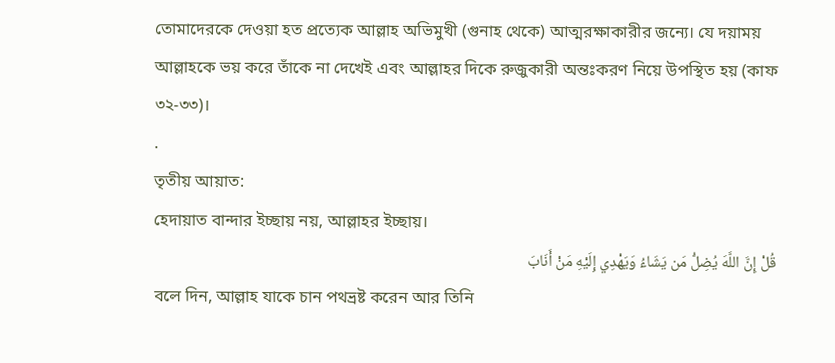তোমাদেরকে দেওয়া হত প্রত্যেক আল্লাহ অভিমুখী (গুনাহ থেকে) আত্মরক্ষাকারীর জন্যে। যে দয়াময় আল্লাহকে ভয় করে তাঁকে না দেখেই এবং আল্লাহর দিকে রুজুকারী অন্তঃকরণ নিয়ে উপস্থিত হয় (কাফ ৩২-৩৩)।
.
তৃতীয় আয়াত:
হেদায়াত বান্দার ইচ্ছায় নয়, আল্লাহর ইচ্ছায়।
قُلْ إِنَّ اللَّهَ يُضِلُّ مَن يَشَاءُ وَيَهْدِي إِلَيْهِ مَنْ أَنَابَ
বলে দিন, আল্লাহ যাকে চান পথভ্রষ্ট করেন আর তিনি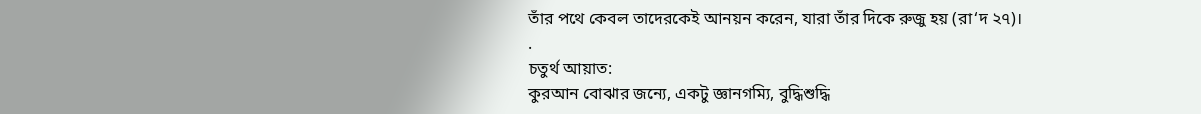তাঁর পথে কেবল তাদেরকেই আনয়ন করেন, যারা তাঁর দিকে রুজু হয় (রা‘দ ২৭)।
.
চতুর্থ আয়াত:
কুরআন বোঝার জন্যে, একটু জ্ঞানগম্যি, বুদ্ধিশুদ্ধি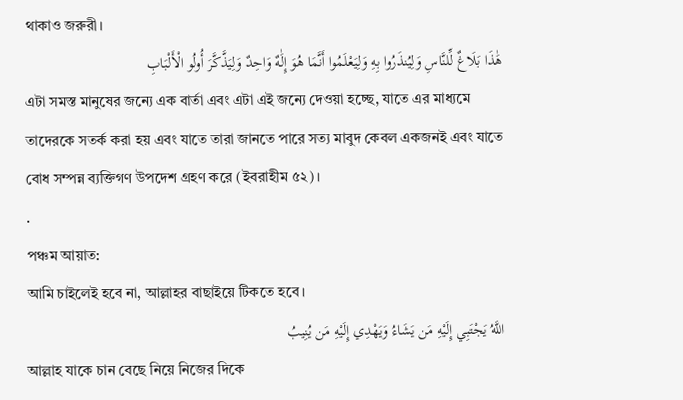থাকাও জরুরী।
هَٰذَا بَلَاغٌ لِّلنَّاسِ وَلِيُنذَرُوا بِهِ وَلِيَعْلَمُوا أَنَّمَا هُوَ إِلَٰهٌ وَاحِدٌ وَلِيَذَّكَّرَ أُولُو الْأَلْبَابِ
এটা সমস্ত মানুষের জন্যে এক বার্তা এবং এটা এই জন্যে দেওয়া হচ্ছে, যাতে এর মাধ্যমে তাদেরকে সতর্ক করা হয় এবং যাতে তারা জানতে পারে সত্য মাবুদ কেবল একজনই এবং যাতে বোধ সম্পন্ন ব্যক্তিগণ উপদেশ গ্রহণ করে (ইবরাহীম ৫২)।
.
পঞ্চম আয়াত:
আমি চাইলেই হবে না, আল্লাহর বাছাইয়ে টিকতে হবে।
اللَّهُ يَجْتَبِي إِلَيْهِ مَن يَشَاءُ وَيَهْدِي إِلَيْهِ مَن يُنِيبُ
আল্লাহ যাকে চান বেছে নিয়ে নিজের দিকে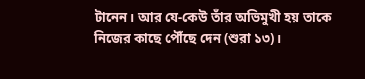টানেন। আর যে-কেউ তাঁর অভিমুখী হয় তাকে নিজের কাছে পৌঁছে দেন (শুরা ১৩)।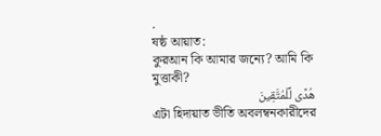.
ষষ্ঠ আয়াত:
কুরআন কি আমার জন্যে? আমি কি মুত্তাকী?
هُدًى لِّلْمُتَّقِينَ
এটা হিদায়াত ভীতি অবলম্বনকারীদের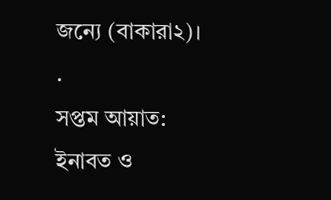জন্যে (বাকারা২)।
.
সপ্তম আয়াত:
ইনাবত ও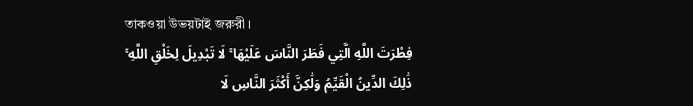তাকওয়া উভয়টাই জরুরী।
فِطْرَتَ اللَّهِ الَّتِي فَطَرَ النَّاسَ عَلَيْهَا ۚ لَا تَبْدِيلَ لِخَلْقِ اللَّهِ ۚ ذَٰلِكَ الدِّينُ الْقَيِّمُ وَلَٰكِنَّ أَكْثَرَ النَّاسِ لَا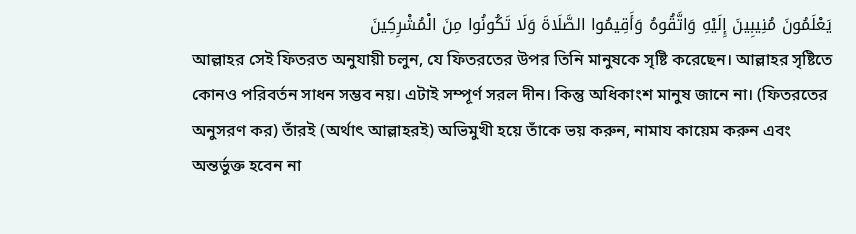يَعْلَمُونَ مُنِيبِينَ إِلَيْهِ وَاتَّقُوهُ وَأَقِيمُوا الصَّلَاةَ وَلَا تَكُونُوا مِنَ الْمُشْرِكِينَ
আল্লাহর সেই ফিতরত অনুযায়ী চলুন, যে ফিতরতের উপর তিনি মানুষকে সৃষ্টি করেছেন। আল্লাহর সৃষ্টিতে কোনও পরিবর্তন সাধন সম্ভব নয়। এটাই সম্পূর্ণ সরল দীন। কিন্তু অধিকাংশ মানুষ জানে না। (ফিতরতের অনুসরণ কর) তাঁরই (অর্থাৎ আল্লাহরই) অভিমুখী হয়ে তাঁকে ভয় করুন, নামায কায়েম করুন এবং অন্তর্ভুক্ত হবেন না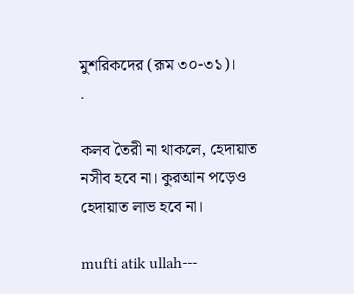মুশরিকদের (রূম ৩০-৩১)।
.

কলব তৈরী না থাকলে, হেদায়াত নসীব হবে না। কুরআন পড়েও হেদায়াত লাভ হবে না।

mufti atik ullah---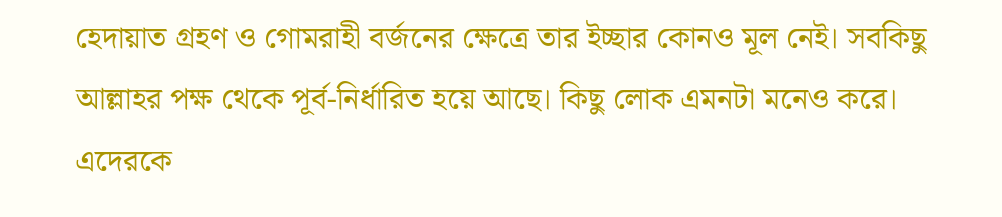হেদায়াত গ্রহণ ও গোমরাহী বর্জনের ক্ষেত্রে তার ইচ্ছার কোনও মূল নেই। সবকিছু আল্লাহর পক্ষ থেকে পূর্ব-নির্ধারিত হয়ে আছে। কিছু লোক এমনটা মনেও করে। এদেরকে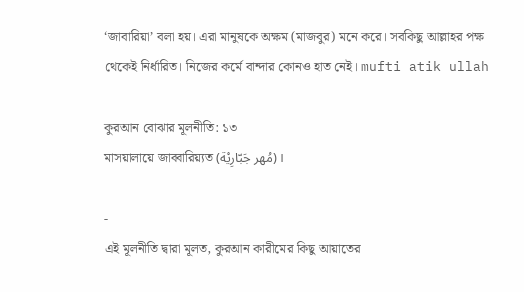‘জাবারিয়া’ বলা হয়। এরা মানুষকে অক্ষম (মাজবুর) মনে করে। সবকিছু আল্লাহর পক্ষ থেকেই নির্ধারিত। নিজের কর্মে বান্দার কোনও হাত নেই। mufti atik ullah

কুরআন বোঝার মূলনীতি: ১৩
মাসয়ালায়ে জাব্বারিয়্যত (مُهر جَبّارِيْة)।

-
এই মূলনীতি দ্বারা মূলত, কুরআন কারীমের কিছু আয়াতের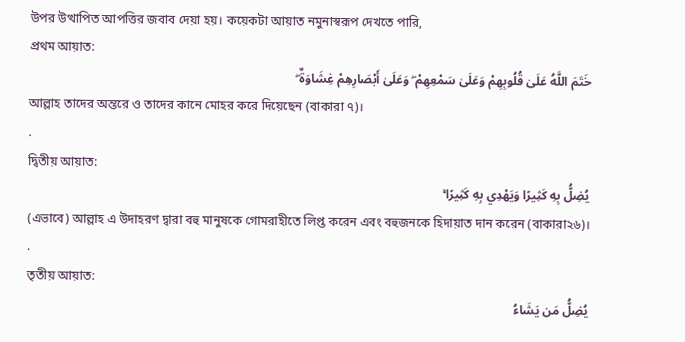উপর উত্থাপিত আপত্তির জবাব দেয়া হয়। কয়েকটা আয়াত নমুনাস্বরূপ দেখতে পারি,
প্রথম আয়াত:
خَتَمَ اللَّهُ عَلَىٰ قُلُوبِهِمْ وَعَلَىٰ سَمْعِهِمْ ۖ وَعَلَىٰ أَبْصَارِهِمْ غِشَاوَةٌ ۖ
আল্লাহ তাদের অন্তরে ও তাদের কানে মোহর করে দিয়েছেন (বাকারা ৭)।
.
দ্বিতীয় আয়াত:
يُضِلُّ بِهِ كَثِيرًا وَيَهْدِي بِهِ كَثِيرًا ۚ
(এভাবে) আল্লাহ এ উদাহরণ দ্বারা বহু মানুষকে গোমরাহীতে লিপ্ত করেন এবং বহুজনকে হিদায়াত দান করেন (বাকারা২৬)।
.
তৃতীয় আয়াত:
يُضِلُّ مَن يَشَاءُ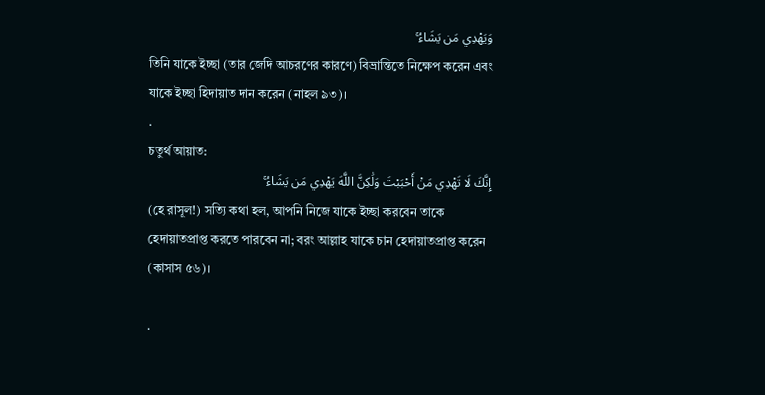وَيَهْدِي مَن يَشَاءُ ۚ
তিনি যাকে ইচ্ছা (তার জেদি আচরণের কারণে) বিভ্রান্তিতে নিক্ষেপ করেন এবং যাকে ইচ্ছা হিদায়াত দান করেন (নাহল ৯৩)।
.
চতুর্থ আয়াত:
إِنَّكَ لَا تَهْدِي مَنْ أَحْبَبْتَ وَلَٰكِنَّ اللَّهَ يَهْدِي مَن يَشَاءُ ۚ
(হে রাসূল!) সত্যি কথা হল, আপনি নিজে যাকে ইচ্ছা করবেন তাকে হেদায়াতপ্রাপ্ত করতে পারবেন না; বরং আল্লাহ যাকে চান হেদায়াতপ্রাপ্ত করেন (কাসাস ৫৬)।

.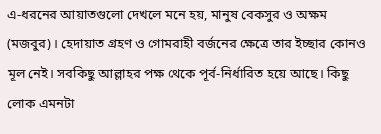এ-ধরনের আয়াতগুলো দেখলে মনে হয়, মানুষ বেকসুর ও অক্ষম (মজবুর)। হেদায়াত গ্রহণ ও গোমরাহী বর্জনের ক্ষেত্রে তার ইচ্ছার কোনও মূল নেই। সবকিছু আল্লাহর পক্ষ থেকে পূর্ব-নির্ধারিত হয়ে আছে। কিছু লোক এমনটা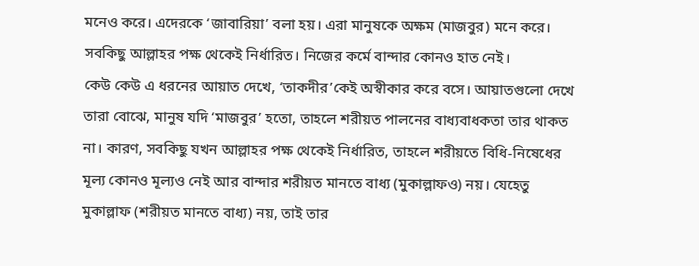মনেও করে। এদেরকে ‘জাবারিয়া’ বলা হয়। এরা মানুষকে অক্ষম (মাজবুর) মনে করে। সবকিছু আল্লাহর পক্ষ থেকেই নির্ধারিত। নিজের কর্মে বান্দার কোনও হাত নেই।
কেউ কেউ এ ধরনের আয়াত দেখে, ‘তাকদীর’কেই অস্বীকার করে বসে। আয়াতগুলো দেখে তারা বোঝে, মানুষ যদি ‘মাজবুর’ হতো, তাহলে শরীয়ত পালনের বাধ্যবাধকতা তার থাকত না। কারণ, সবকিছু যখন আল্লাহর পক্ষ থেকেই নির্ধারিত, তাহলে শরীয়তে বিধি-নিষেধের মূল্য কোনও মূল্যও নেই আর বান্দার শরীয়ত মানতে বাধ্য (মুকাল্লাফও) নয়। যেহেতু মুকাল্লাফ (শরীয়ত মানতে বাধ্য) নয়, তাই তার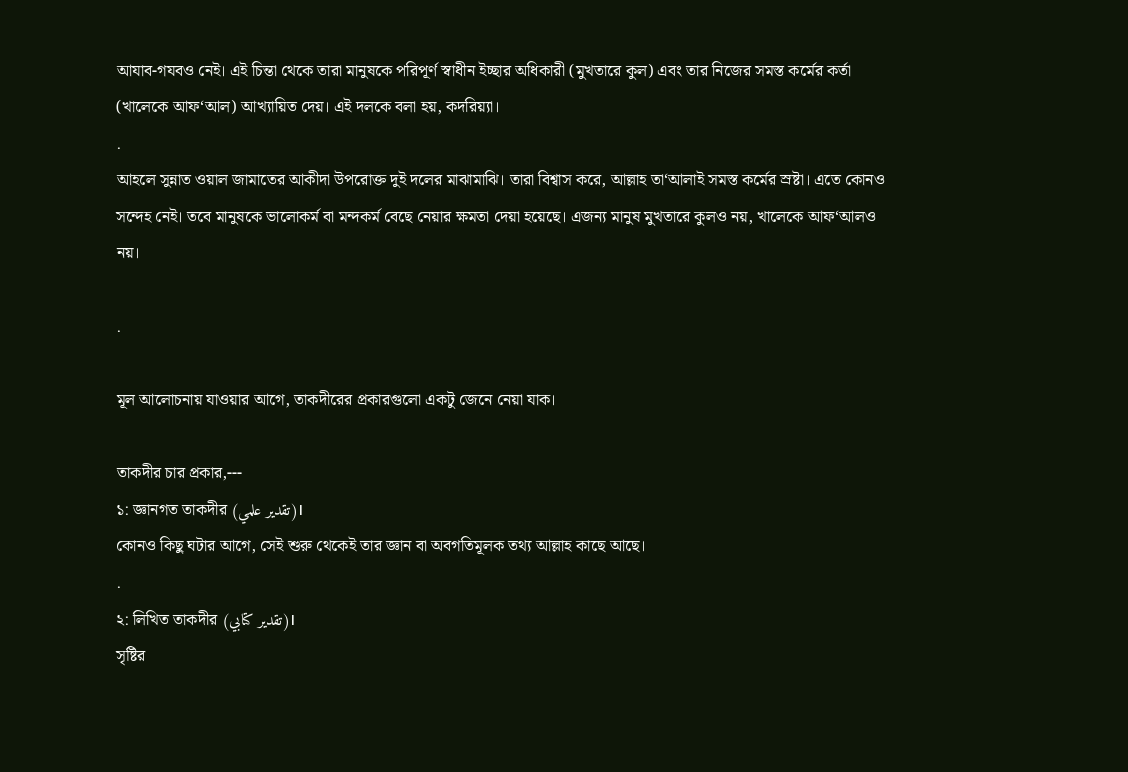আযাব-গযবও নেই। এই চিন্তা থেকে তারা মানুষকে পরিপূর্ণ স্বাধীন ইচ্ছার অধিকারী (মুখতারে কুল) এবং তার নিজের সমস্ত কর্মের কর্তা (খালেকে আফ‘আল) আখ্যায়িত দেয়। এই দলকে বলা হয়, কদরিয়্যা।
.
আহলে সুন্নাত ওয়াল জামাতের আকীদা উপরোক্ত দুই দলের মাঝামাঝি। তারা বিশ্বাস করে, আল্লাহ তা‘আলাই সমস্ত কর্মের স্রষ্টা। এতে কোনও সন্দেহ নেই। তবে মানুষকে ভালোকর্ম বা মন্দকর্ম বেছে নেয়ার ক্ষমতা দেয়া হয়েছে। এজন্য মানুষ মুখতারে কুলও নয়, খালেকে আফ‘আলও নয়।

.

মূল আলোচনায় যাওয়ার আগে, তাকদীরের প্রকারগুলো একটু জেনে নেয়া যাক।

তাকদীর চার প্রকার,---
১: জ্ঞানগত তাকদীর (تقدير علمي)।
কোনও কিছু ঘটার আগে, সেই শুরু থেকেই তার জ্ঞান বা অবগতিমূলক তথ্য আল্লাহ কাছে আছে।
.
২: লিখিত তাকদীর (تقدير كتابي)।
সৃষ্টির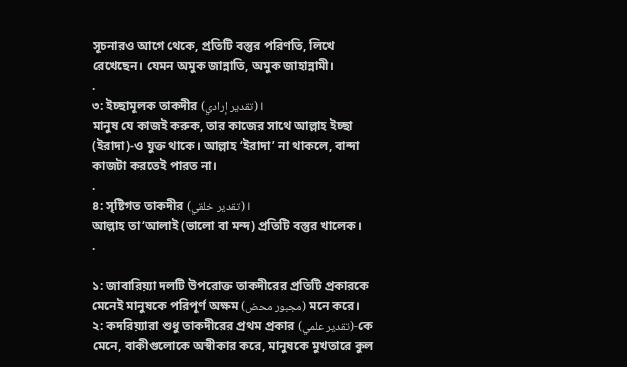সূচনারও আগে থেকে, প্রতিটি বস্তুর পরিণতি, লিখে রেখেছেন। যেমন অমুক জান্নাতি, অমুক জাহান্নামী।
.
৩: ইচ্ছামূলক তাকদীর (تقدير إرادي)।
মানুষ যে কাজই করুক, তার কাজের সাথে আল্লাহ ইচ্ছা (ইরাদা)-ও যুক্ত থাকে। আল্লাহ ‘ইরাদা’ না থাকলে, বান্দা কাজটা করতেই পারত না।
.
৪: সৃষ্টিগত তাকদীর (تقدير خلقي)।
আল্লাহ তা‘আলাই (ভালো বা মন্দ) প্রতিটি বস্তুর খালেক।
.

১: জাবারিয়্যা দলটি উপরোক্ত তাকদীরের প্রতিটি প্রকারকে মেনেই মানুষকে পরিপূর্ণ অক্ষম (مجبور محض) মনে করে।
২: কদরিয়্যারা শুধু তাকদীরের প্রথম প্রকার (تقدير علمي)-কে মেনে, বাকীগুলোকে অস্বীকার করে, মানুষকে মুখতারে কুল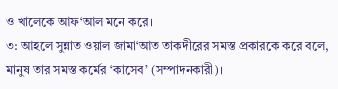ও খালেকে আফ‘আল মনে করে।
৩: আহলে সুন্নাত ওয়াল জামা‘আত তাকদীরের সমস্ত প্রকারকে করে বলে, মানুষ তার সমস্ত কর্মের ‘কাসেব’ (সম্পাদনকারী)।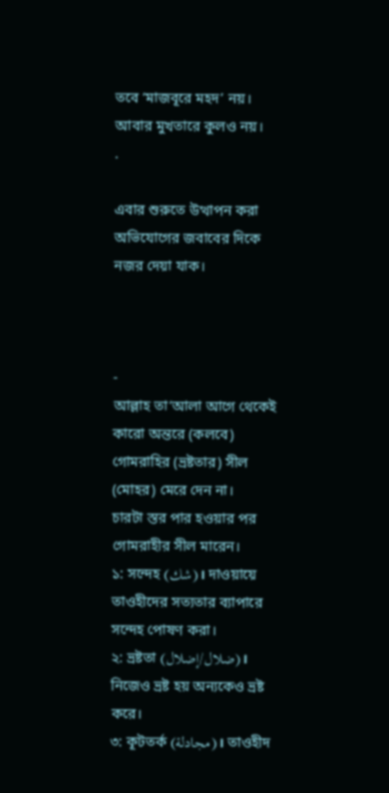তবে ‘মাজবূরে মহদ’ নয়। আবার মুখতারে কুলও নয়।
.

এবার শুরুতে উত্থাপন করা অভিযোগের জবাবের দিকে নজর দেয়া যাক।



-
আল্লাহ তা‘আলা আগে থেকেই কারো অন্তরে (কলবে) গোমরাহির (ভ্রষ্টতার) সীল (মোহর) মেরে দেন না।
চারটা স্তর পার হওয়ার পর গোমরাহীর সীল মারেন।
১: সন্দেহ (شك)। দাওয়ায়ে তাওহীদের সত্যতার ব্যাপারে সন্দেহ পোষণ করা।
২: ভ্রষ্টতা (ضلال/إضلال)। নিজেও ভ্রষ্ট হয় অন্যকেও ভ্রষ্ট করে।
৩: কূটতর্ক (مجادلة)। তাওহীদ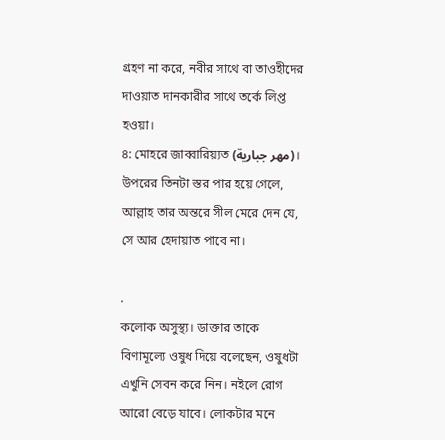গ্রহণ না করে, নবীর সাথে বা তাওহীদের দাওয়াত দানকারীর সাথে তর্কে লিপ্ত হওয়া।
৪: মোহরে জাব্বারিয়্যত (مهر جبارية)। উপরের তিনটা স্তর পার হয়ে গেলে, আল্লাহ তার অন্তরে সীল মেরে দেন যে, সে আর হেদায়াত পাবে না।

.
কলোক অসুস্থ্য। ডাক্তার তাকে বিণামূল্যে ওষুধ দিয়ে বলেছেন, ওষুধটা এখুনি সেবন করে নিন। নইলে রোগ আরো বেড়ে যাবে। লোকটার মনে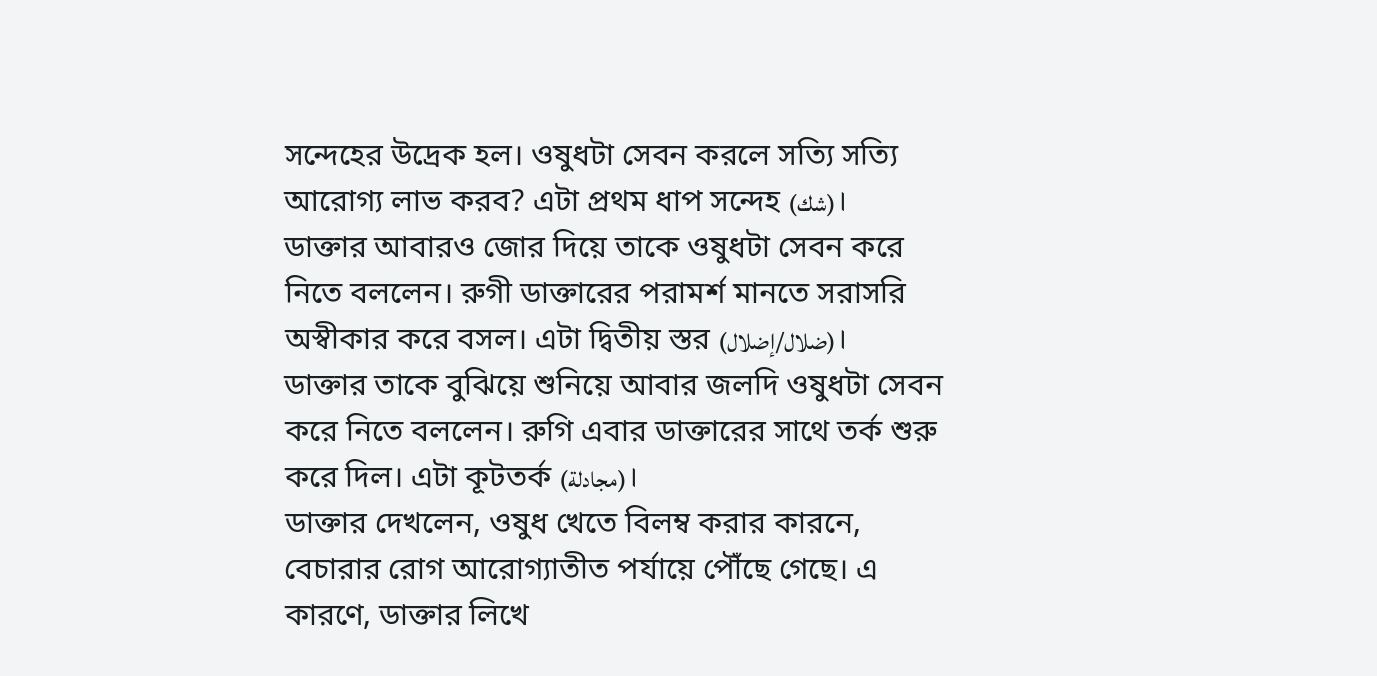সন্দেহের উদ্রেক হল। ওষুধটা সেবন করলে সত্যি সত্যি আরোগ্য লাভ করব? এটা প্রথম ধাপ সন্দেহ (شك)।
ডাক্তার আবারও জোর দিয়ে তাকে ওষুধটা সেবন করে নিতে বললেন। রুগী ডাক্তারের পরামর্শ মানতে সরাসরি অস্বীকার করে বসল। এটা দ্বিতীয় স্তর (ضلال/إضلال)।
ডাক্তার তাকে বুঝিয়ে শুনিয়ে আবার জলদি ওষুধটা সেবন করে নিতে বললেন। রুগি এবার ডাক্তারের সাথে তর্ক শুরু করে দিল। এটা কূটতর্ক (مجادلة)।
ডাক্তার দেখলেন, ওষুধ খেতে বিলম্ব করার কারনে, বেচারার রোগ আরোগ্যাতীত পর্যায়ে পৌঁছে গেছে। এ কারণে, ডাক্তার লিখে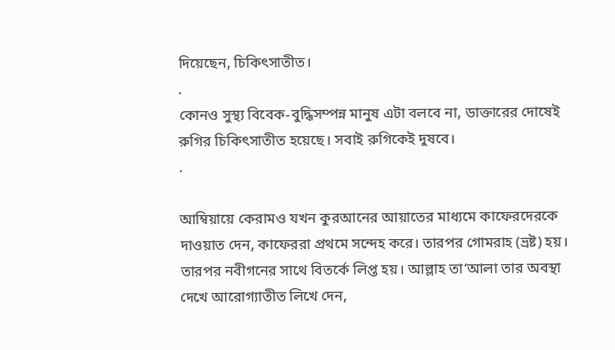দিয়েছেন, চিকিৎসাতীত।
.
কোনও সুস্থ্য বিবেক-বুদ্ধিসম্পন্ন মানুষ এটা বলবে না, ডাক্তারের দোষেই রুগির চিকিৎসাতীত হয়েছে। সবাই রুগিকেই দুষবে।
.

আম্বিয়ায়ে কেরামও যখন কুরআনের আয়াতের মাধ্যমে কাফেরদেরকে দাওয়াত দেন, কাফেররা প্রথমে সন্দেহ করে। তারপর গোমরাহ (ভ্রষ্ট) হয়। তারপর নবীগনের সাথে বিতর্কে লিপ্ত হয়। আল্লাহ তা‘আলা তার অবস্থা দেখে আরোগ্যাতীত লিখে দেন,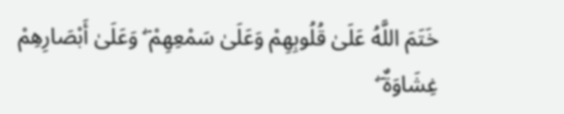خَتَمَ اللَّهُ عَلَىٰ قُلُوبِهِمْ وَعَلَىٰ سَمْعِهِمْ ۖ وَعَلَىٰ أَبْصَارِهِمْ غِشَاوَةٌ ۖ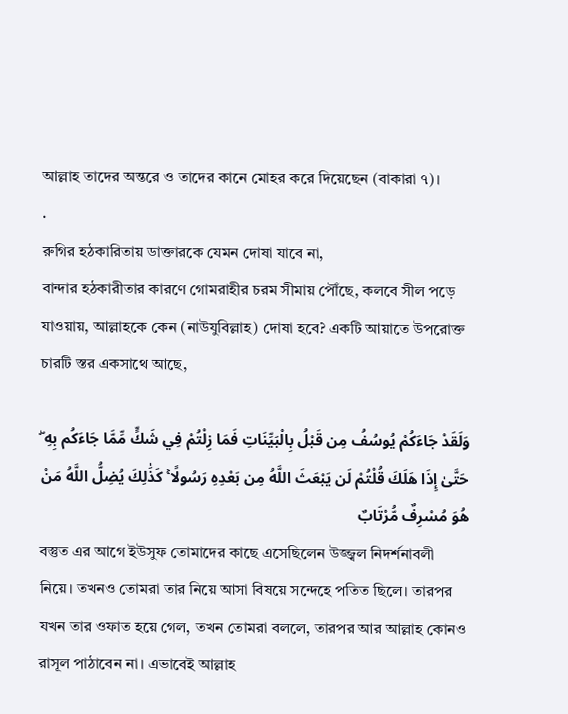আল্লাহ তাদের অন্তরে ও তাদের কানে মোহর করে দিয়েছেন (বাকারা ৭)।
.
রুগির হঠকারিতায় ডাক্তারকে যেমন দোষা যাবে না,
বান্দার হঠকারীতার কারণে গোমরাহীর চরম সীমায় পৌঁছে, কলবে সীল পড়ে যাওয়ায়, আল্লাহকে কেন (নাউযুবিল্লাহ) দোষা হবে? একটি আয়াতে উপরোক্ত চারটি স্তর একসাথে আছে,

وَلَقَدْ جَاءَكُمْ يُوسُفُ مِن قَبْلُ بِالْبَيِّنَاتِ فَمَا زِلْتُمْ فِي شَكٍّ مِّمَّا جَاءَكُم بِهِ ۖ حَتَّىٰ إِذَا هَلَكَ قُلْتُمْ لَن يَبْعَثَ اللَّهُ مِن بَعْدِهِ رَسُولًا ۚ كَذَٰلِكَ يُضِلُّ اللَّهُ مَنْ هُوَ مُسْرِفٌ مُّرْتَابٌ
বস্তুত এর আগে ইউসুফ তোমাদের কাছে এসেছিলেন উজ্জ্বল নিদর্শনাবলী নিয়ে। তখনও তোমরা তার নিয়ে আসা বিষয়ে সন্দেহে পতিত ছিলে। তারপর যখন তার ওফাত হয়ে গেল, তখন তোমরা বললে, তারপর আর আল্লাহ কোনও রাসূল পাঠাবেন না। এভাবেই আল্লাহ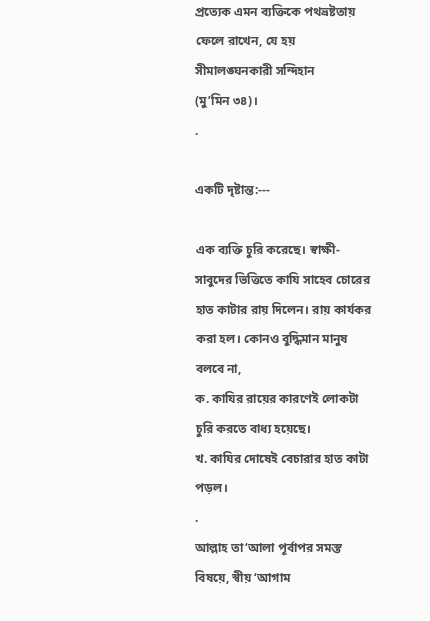প্রত্যেক এমন ব্যক্তিকে পথভ্রষ্টতায় ফেলে রাখেন, যে হয় সীমালঙ্ঘনকারী সন্দিহান
(মু’মিন ৩৪)।
.

একটি দৃষ্টান্ত:---

এক ব্যক্তি চুরি করেছে। স্বাক্ষী-সাবুদের ভিত্তিতে কাযি সাহেব চোরের হাত কাটার রায় দিলেন। রায় কার্যকর করা হল। কোনও বুদ্ধিমান মানুষ বলবে না,
ক. কাযির রায়ের কারণেই লোকটা চুরি করতে বাধ্য হয়েছে।
খ. কাযির দোষেই বেচারার হাত কাটা পড়ল।
.
আল্লাহ তা‘আলা পূর্বাপর সমস্ত বিষয়ে, স্বীয় ‘আগাম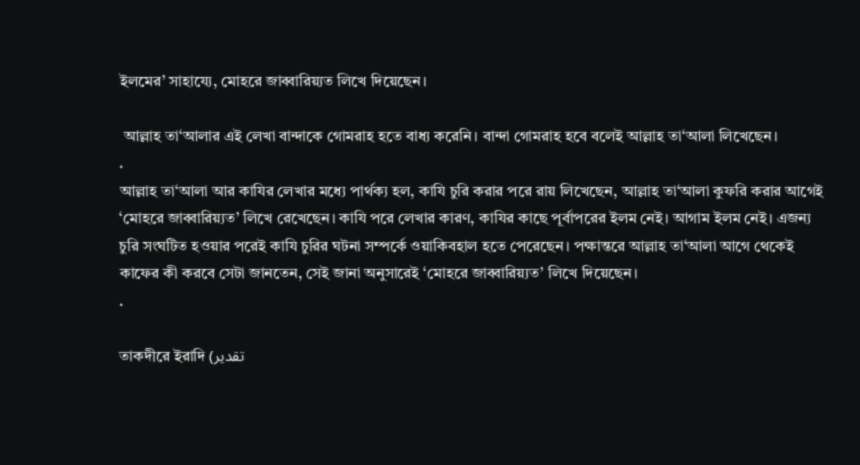ইলমের’ সাহায্যে, মোহরে জাব্বারিয়্যত লিখে দিয়েছেন।

 আল্লাহ তা‘আলার এই লেখা বান্দাকে গোমরাহ হতে বাধ্য করেনি। বান্দা গোমরাহ হবে বলেই আল্লাহ তা‘আলা লিখেছেন।
.
আল্লাহ তা‘আলা আর কাযির লেখার মধ্যে পার্থক্য হল, কাযি চুরি করার পরে রায় লিখেছেন, আল্লাহ তা‘আলা কুফরি করার আগেই ‘মোহরে জাব্বারিয়্যত’ লিখে রেখেছেন। কাযি পরে লেখার কারণ, কাযির কাছে পূর্বাপরের ইলম নেই। আগাম ইলম নেই। এজন্য চুরি সংঘটিত হওয়ার পরেই কাযি চুরির ঘটনা সম্পর্কে ওয়াকিবহাল হতে পেরেছেন। পক্ষান্তরে আল্লাহ তা‘আলা আগে থেকেই কাফের কী করবে সেটা জানতেন, সেই জানা অনুসারেই ‘মোহরে জাব্বারিয়্যত’ লিখে দিয়েছেন।
.

তাকদীরে ইরাদি (تقدير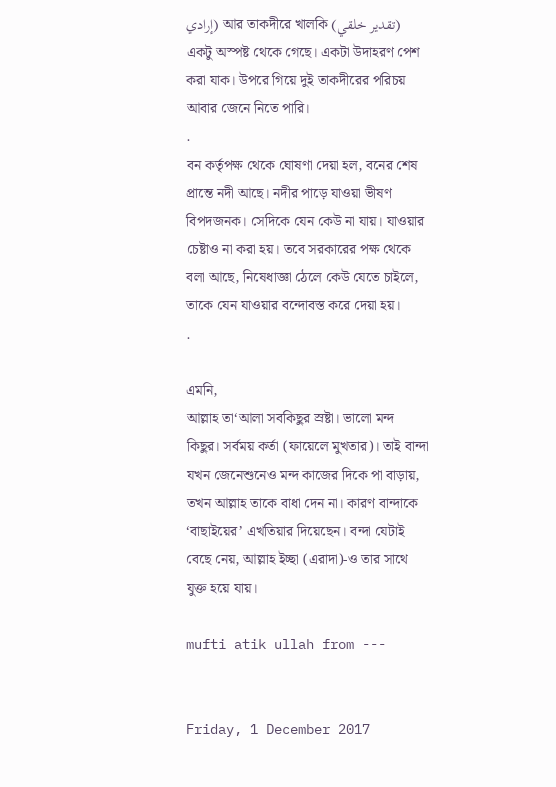إرادي) আর তাকদীরে খালকি (تقدير خلقي) একটু অস্পষ্ট থেকে গেছে। একটা উদাহরণ পেশ করা যাক। উপরে গিয়ে দুই তাকদীরের পরিচয় আবার জেনে নিতে পারি।
.
বন কর্তৃপক্ষ থেকে ঘোষণা দেয়া হল, বনের শেষ প্রান্তে নদী আছে। নদীর পাড়ে যাওয়া ভীষণ বিপদজনক। সেদিকে যেন কেউ না যায়। যাওয়ার চেষ্টাও না করা হয়। তবে সরকারের পক্ষ থেকে বলা আছে, নিষেধাজ্ঞা ঠেলে কেউ যেতে চাইলে, তাকে যেন যাওয়ার বন্দোবস্ত করে দেয়া হয়।
.

এমনি,
আল্লাহ তা‘আলা সবকিছুর স্রষ্টা। ভালো মন্দ কিছুর। সর্বময় কর্তা (ফায়েলে মুখতার)। তাই বান্দা যখন জেনেশুনেও মন্দ কাজের দিকে পা বাড়ায়, তখন আল্লাহ তাকে বাধা দেন না। কারণ বান্দাকে ‘বাছাইয়ের’ এখতিয়ার দিয়েছেন। বন্দা যেটাই বেছে নেয়, আল্লাহ ইচ্ছা (এরাদা)-ও তার সাথে যুক্ত হয়ে যায়।

mufti atik ullah from ---


Friday, 1 December 2017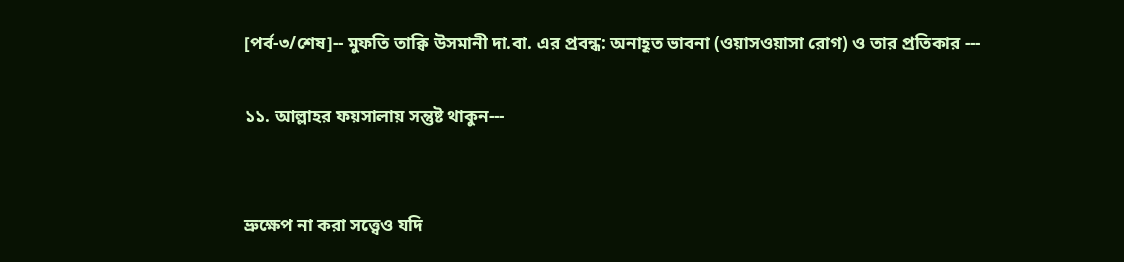[পর্ব-৩/শেষ]-- মুফতি তাক্বি উসমানী দা.বা. এর প্রবন্ধ: অনাহূত ভাবনা (ওয়াসওয়াসা রোগ) ও তার প্রতিকার ---

১১. আল্লাহর ফয়সালায় সন্তুষ্ট থাকুন---


ভ্রুক্ষেপ না করা সত্ত্বেও যদি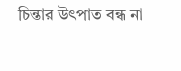চিন্তার উৎপাত বন্ধ না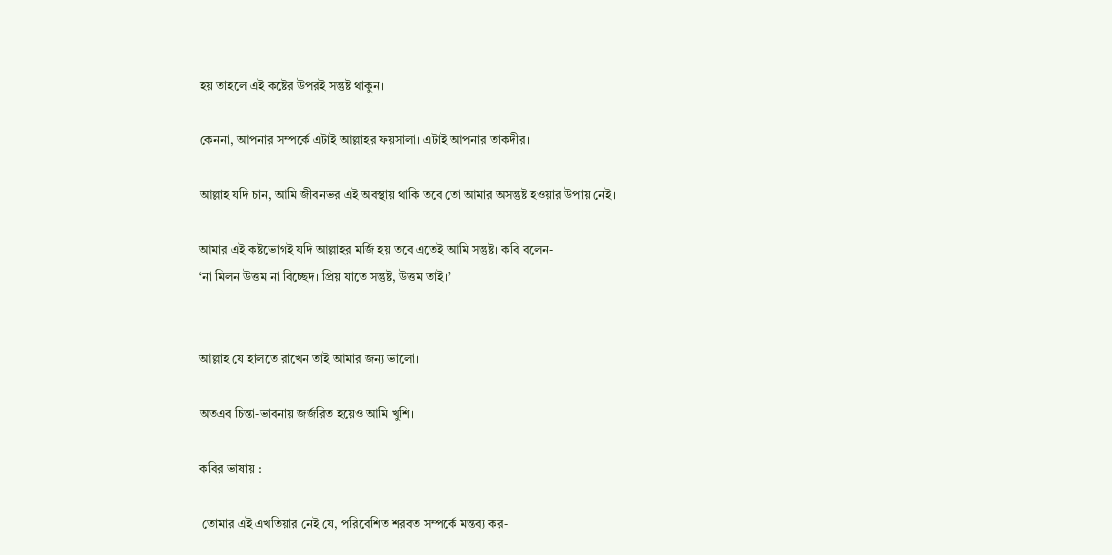হয় তাহলে এই কষ্টের উপরই সন্তুষ্ট থাকুন।

কেননা, আপনার সম্পর্কে এটাই আল্লাহর ফয়সালা। এটাই আপনার তাকদীর।

আল্লাহ যদি চান, আমি জীবনভর এই অবস্থায় থাকি তবে তো আমার অসন্তুষ্ট হওয়ার উপায় নেই।

আমার এই কষ্টভোগই যদি আল্লাহর মর্জি হয় তবে এতেই আমি সন্তুষ্ট। কবি বলেন-
‘না মিলন উত্তম না বিচ্ছেদ। প্রিয় যাতে সন্তুষ্ট, উত্তম তাই।’


আল্লাহ যে হালতে রাখেন তাই আমার জন্য ভালো।

অতএব চিন্তা-ভাবনায় জর্জরিত হয়েও আমি খুশি।

কবির ভাষায় :

 তোমার এই এখতিয়ার নেই যে, পরিবেশিত শরবত সম্পর্কে মন্তব্য কর-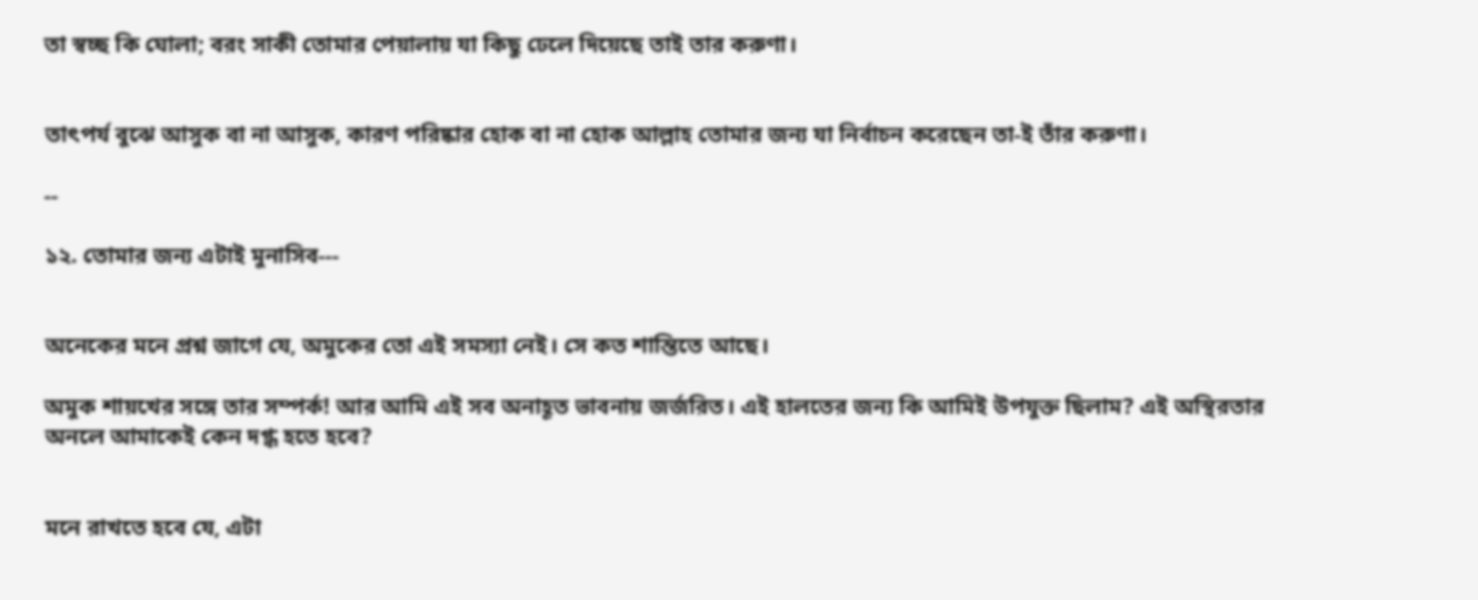তা স্বচ্ছ কি ঘোলা; বরং সাকী তোমার পেয়ালায় যা কিছু ঢেলে দিয়েছে তাই তার করুণা।


তাৎপর্য বুঝে আসুক বা না আসুক, কারণ পরিষ্কার হোক বা না হোক আল্লাহ তোমার জন্য যা নির্বাচন করেছেন তা-ই তাঁর করুণা।

--

১২. তোমার জন্য এটাই মুনাসিব---


অনেকের মনে প্রশ্ন জাগে যে, অমুকের তো এই সমস্যা নেই। সে কত শান্তিতে আছে।

অমুক শায়খের সঙ্গে তার সম্পর্ক! আর আমি এই সব অনাহূত ভাবনায় জর্জরিত। এই হালতের জন্য কি আমিই উপযুক্ত ছিলাম? এই অস্থিরতার অনলে আমাকেই কেন দগ্ধ হতে হবে?


মনে রাখতে হবে যে, এটা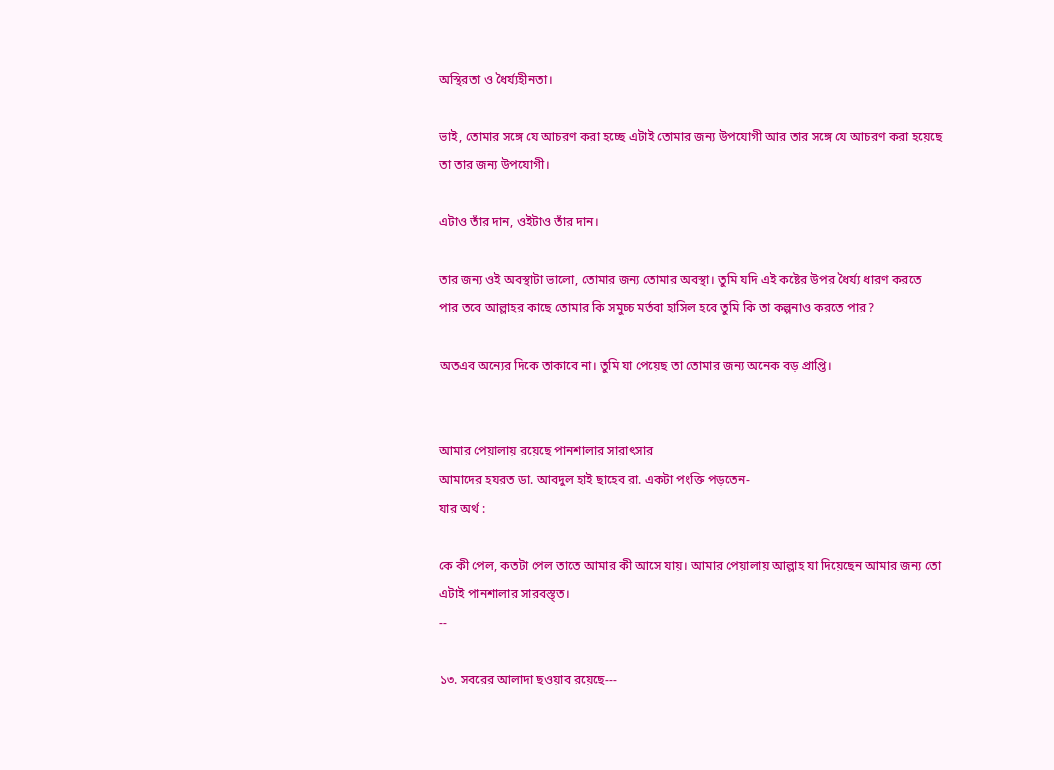অস্থিরতা ও ধৈর্য্যহীনতা।

ভাই, তোমার সঙ্গে যে আচরণ করা হচ্ছে এটাই তোমার জন্য উপযোগী আর তার সঙ্গে যে আচরণ করা হয়েছে তা তার জন্য উপযোগী।

এটাও তাঁর দান, ওইটাও তাঁর দান।

তার জন্য ওই অবস্থাটা ভালো, তোমার জন্য তোমার অবস্থা। তুমি যদি এই কষ্টের উপর ধৈর্য্য ধারণ করতে পার তবে আল্লাহর কাছে তোমার কি সমুচ্চ মর্তবা হাসিল হবে তুমি কি তা কল্পনাও করতে পার?

অতএব অন্যের দিকে তাকাবে না। তুমি যা পেয়েছ তা তোমার জন্য অনেক বড় প্রাপ্তি।


আমার পেয়ালায় রয়েছে পানশালার সারাৎসার
আমাদের হযরত ডা. আবদুল হাই ছাহেব রা. একটা পংক্তি পড়তেন-
যার অর্থ :

কে কী পেল, কতটা পেল তাতে আমার কী আসে যায়। আমার পেয়ালায় আল্লাহ যা দিয়েছেন আমার জন্য তো এটাই পানশালার সারবস্ত্ত।
--

১৩. সবরের আলাদা ছওয়াব রয়েছে---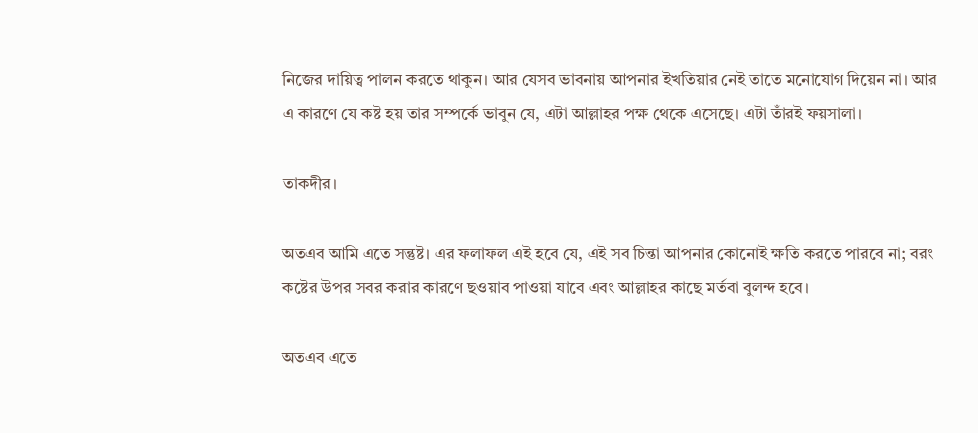নিজের দায়িত্ব পালন করতে থাকুন। আর যেসব ভাবনায় আপনার ইখতিয়ার নেই তাতে মনোযোগ দিয়েন না। আর এ কারণে যে কষ্ট হয় তার সম্পর্কে ভাবুন যে, এটা আল্লাহর পক্ষ থেকে এসেছে। এটা তাঁরই ফয়সালা।

তাকদীর।

অতএব আমি এতে সন্তুষ্ট। এর ফলাফল এই হবে যে, এই সব চিন্তা আপনার কোনোই ক্ষতি করতে পারবে না; বরং কষ্টের উপর সবর করার কারণে ছওয়াব পাওয়া যাবে এবং আল্লাহর কাছে মর্তবা বুলন্দ হবে।

অতএব এতে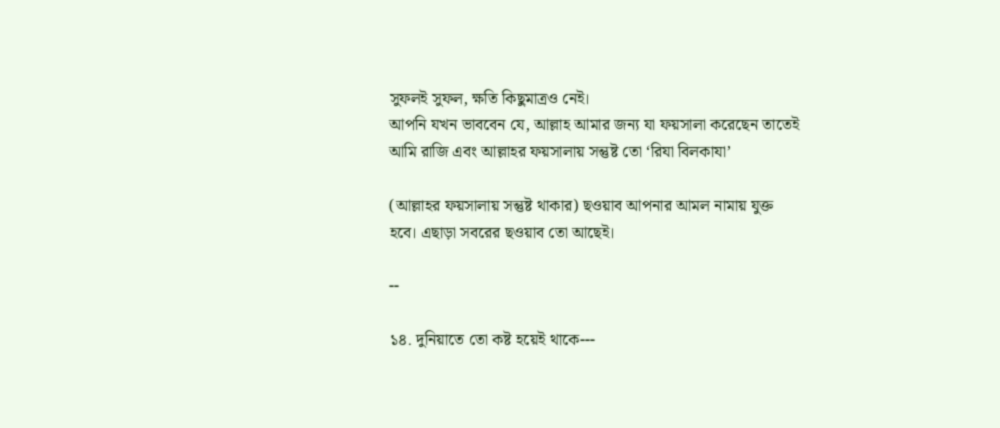সুফলই সুফল, ক্ষতি কিছুমাত্রও নেই।
আপনি যখন ভাববেন যে, আল্লাহ আমার জন্য যা ফয়সালা করেছেন তাতেই আমি রাজি এবং আল্লাহর ফয়সালায় সন্তুষ্ট তো ‘রিযা বিলকাযা’

(আল্লাহর ফয়সালায় সন্তুষ্ট থাকার) ছওয়াব আপনার আমল নামায় যুক্ত হবে। এছাড়া সবরের ছওয়াব তো আছেই।

--

১৪. দুনিয়াতে তো কষ্ট হয়েই থাকে---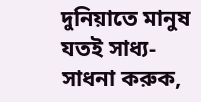দুনিয়াতে মানুষ যতই সাধ্য-সাধনা করুক,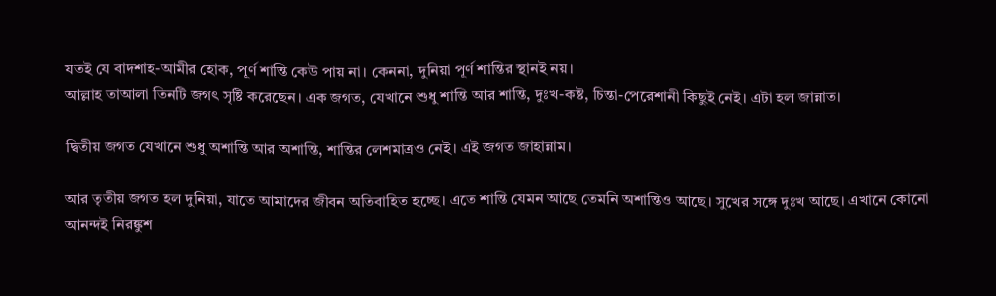যতই যে বাদশাহ-আমীর হোক, পূর্ণ শান্তি কেউ পায় না। কেননা, দুনিয়া পূর্ণ শান্তির স্থানই নয়।
আল্লাহ তাআলা তিনটি জগৎ সৃষ্টি করেছেন। এক জগত, যেখানে শুধু শান্তি আর শান্তি, দুঃখ-কষ্ট, চিন্তা-পেরেশানী কিছুই নেই। এটা হল জান্নাত।

দ্বিতীয় জগত যেখানে শুধু অশান্তি আর অশান্তি, শান্তির লেশমাত্রও নেই। এই জগত জাহান্নাম।

আর তৃতীয় জগত হল দুনিয়া, যাতে আমাদের জীবন অতিবাহিত হচ্ছে। এতে শান্তি যেমন আছে তেমনি অশান্তিও আছে। সুখের সঙ্গে দুঃখ আছে। এখানে কোনো আনন্দই নিরঙ্কুশ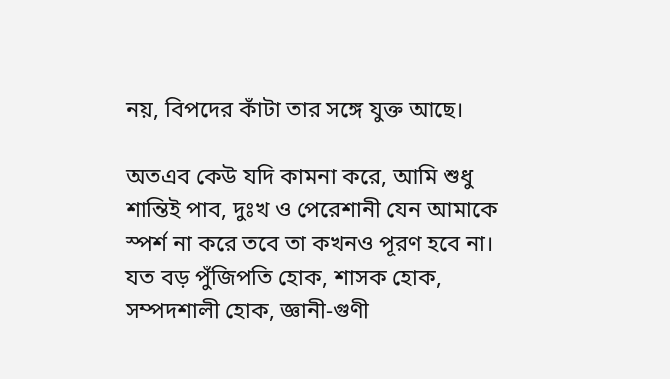নয়, বিপদের কাঁটা তার সঙ্গে যুক্ত আছে।

অতএব কেউ যদি কামনা করে, আমি শুধু শান্তিই পাব, দুঃখ ও পেরেশানী যেন আমাকে স্পর্শ না করে তবে তা কখনও পূরণ হবে না। যত বড় পুঁজিপতি হোক, শাসক হোক, সম্পদশালী হোক, জ্ঞানী-গুণী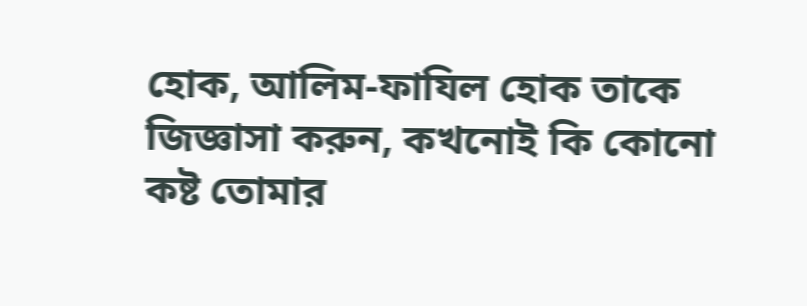হোক, আলিম-ফাযিল হোক তাকে জিজ্ঞাসা করুন, কখনোই কি কোনো কষ্ট তোমার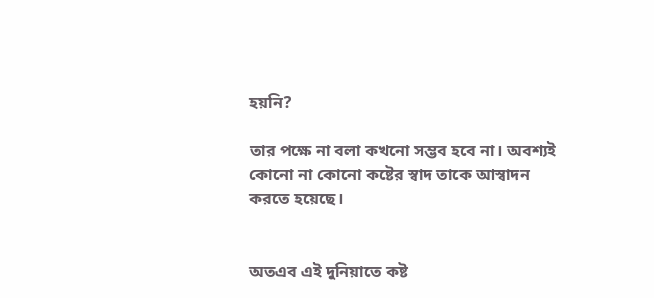হয়নি?

তার পক্ষে না বলা কখনো সম্ভব হবে না। অবশ্যই কোনো না কোনো কষ্টের স্বাদ তাকে আস্বাদন করতে হয়েছে।


অতএব এই দুনিয়াতে কষ্ট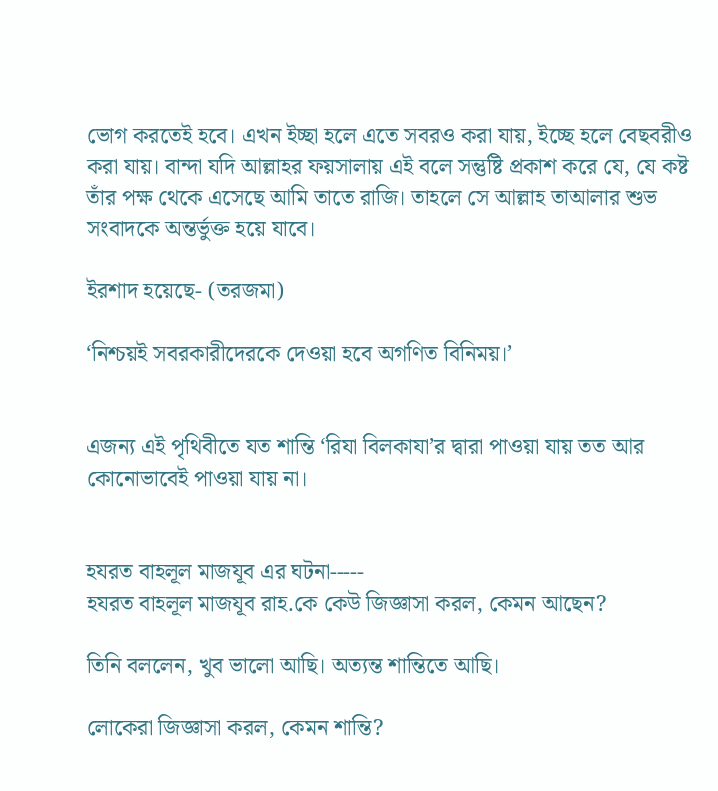ভোগ করতেই হবে। এখন ইচ্ছা হলে এতে সবরও করা যায়, ইচ্ছে হলে বেছবরীও করা যায়। বান্দা যদি আল্লাহর ফয়সালায় এই বলে সন্তুষ্টি প্রকাশ করে যে, যে কষ্ট তাঁর পক্ষ থেকে এসেছে আমি তাতে রাজি। তাহলে সে আল্লাহ তাআলার শুভ সংবাদকে অন্তর্ভুক্ত হয়ে যাবে।

ইরশাদ হয়েছে- (তরজমা)

‘নিশ্চয়ই সবরকারীদেরকে দেওয়া হবে অগণিত বিনিময়।’


এজন্য এই পৃথিবীতে যত শান্তি ‘রিযা বিলকাযা’র দ্বারা পাওয়া যায় তত আর কোনোভাবেই পাওয়া যায় না।


হযরত বাহলূল মাজযূব এর ঘটনা-----
হযরত বাহলূল মাজযূব রাহ.কে কেউ জিজ্ঞাসা করল, কেমন আছেন?

তিনি বললেন, খুব ভালো আছি। অত্যন্ত শান্তিতে আছি।

লোকেরা জিজ্ঞাসা করল, কেমন শান্তি?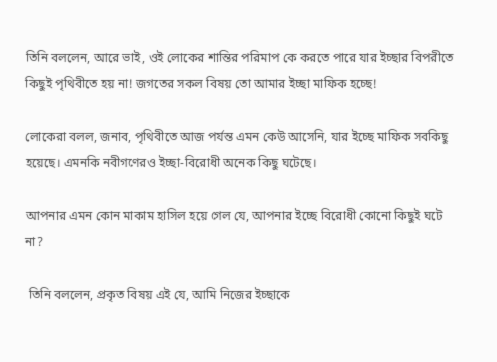তিনি বললেন, আরে ভাই, ওই লোকের শান্তির পরিমাপ কে করতে পারে যার ইচ্ছার বিপরীতে কিছুই পৃথিবীতে হয় না! জগতের সকল বিষয় তো আমার ইচ্ছা মাফিক হচ্ছে!

লোকেরা বলল, জনাব, পৃথিবীতে আজ পর্যন্ত এমন কেউ আসেনি, যার ইচ্ছে মাফিক সবকিছু হয়েছে। এমনকি নবীগণেরও ইচ্ছা-বিরোধী অনেক কিছু ঘটেছে।

আপনার এমন কোন মাকাম হাসিল হয়ে গেল যে, আপনার ইচ্ছে বিরোধী কোনো কিছুই ঘটে না?

 তিনি বললেন, প্রকৃত বিষয় এই যে, আমি নিজের ইচ্ছাকে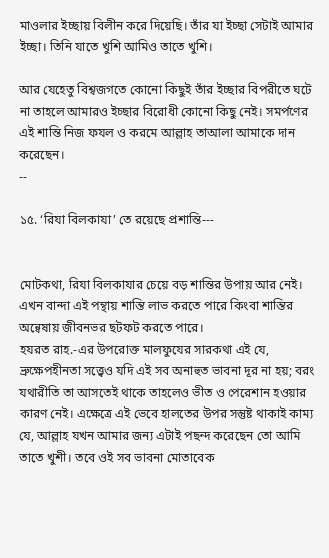মাওলার ইচ্ছায় বিলীন করে দিয়েছি। তাঁর যা ইচ্ছা সেটাই আমার ইচ্ছা। তিনি যাতে খুশি আমিও তাতে খুশি।

আর যেহেতু বিশ্বজগতে কোনো কিছুই তাঁর ইচ্ছার বিপরীতে ঘটে না তাহলে আমারও ইচ্ছার বিরোধী কোনো কিছু নেই। সমর্পণের এই শান্তি নিজ ফযল ও করমে আল্লাহ তাআলা আমাকে দান করেছেন।
--

১৫. ‘রিযা বিলকাযা’ তে রয়েছে প্রশান্তি---


মোটকথা, রিযা বিলকাযার চেয়ে বড় শান্তির উপায় আর নেই। এখন বান্দা এই পন্থায় শান্তি লাভ করতে পারে কিংবা শান্তির অন্বেষায় জীবনভর ছটফট করতে পারে।
হযরত রাহ.-এর উপরোক্ত মালফুযের সারকথা এই যে, ভ্রুক্ষেপহীনতা সত্ত্বেও যদি এই সব অনাহুত ভাবনা দূর না হয়; বরং যথারীতি তা আসতেই থাকে তাহলেও ভীত ও পেরেশান হওয়ার কারণ নেই। এক্ষেত্রে এই ভেবে হালতের উপর সন্তুষ্ট থাকাই কাম্য যে, আল্লাহ যখন আমার জন্য এটাই পছন্দ করেছেন তো আমি তাতে খুশী। তবে ওই সব ভাবনা মোতাবেক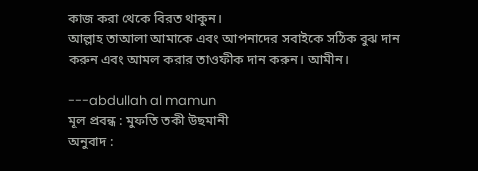কাজ করা থেকে বিরত থাকুন।
আল্লাহ তাআলা আমাকে এবং আপনাদের সবাইকে সঠিক বুঝ দান করুন এবং আমল করার তাওফীক দান করুন। আমীন।

---abdullah al mamun
মূল প্রবন্ধ : মুফতি তকী উছমানী
অনুবাদ :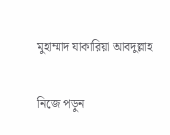মুহাম্মাদ যাকারিয়া আবদুল্লাহ

নিজে পড়ুন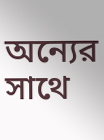অন্যের সাথে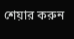শেয়ার করুন